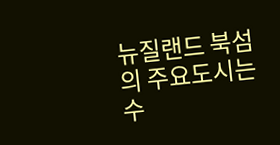뉴질랜드 북섬의 주요도시는 수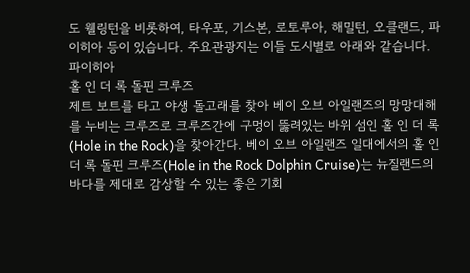도 웰링턴을 비롯하여, 타우포, 기스본, 로토루아, 해밀턴, 오클랜드, 파이히아 등이 있습니다. 주요관광지는 이들 도시별로 아래와 같습니다.
파이히아
홀 인 더 록 돌핀 크루즈
제트 보트를 타고 야생 돌고래를 찾아 베이 오브 아일랜즈의 망망대해를 누비는 크루즈로 크루즈간에 구멍이 뚫려있는 바위 섬인 홀 인 더 록(Hole in the Rock)을 찾아간다. 베이 오브 아일랜즈 일대에서의 홀 인 더 록 돌핀 크루즈(Hole in the Rock Dolphin Cruise)는 뉴질랜드의 바다를 제대로 감상할 수 있는 좋은 기회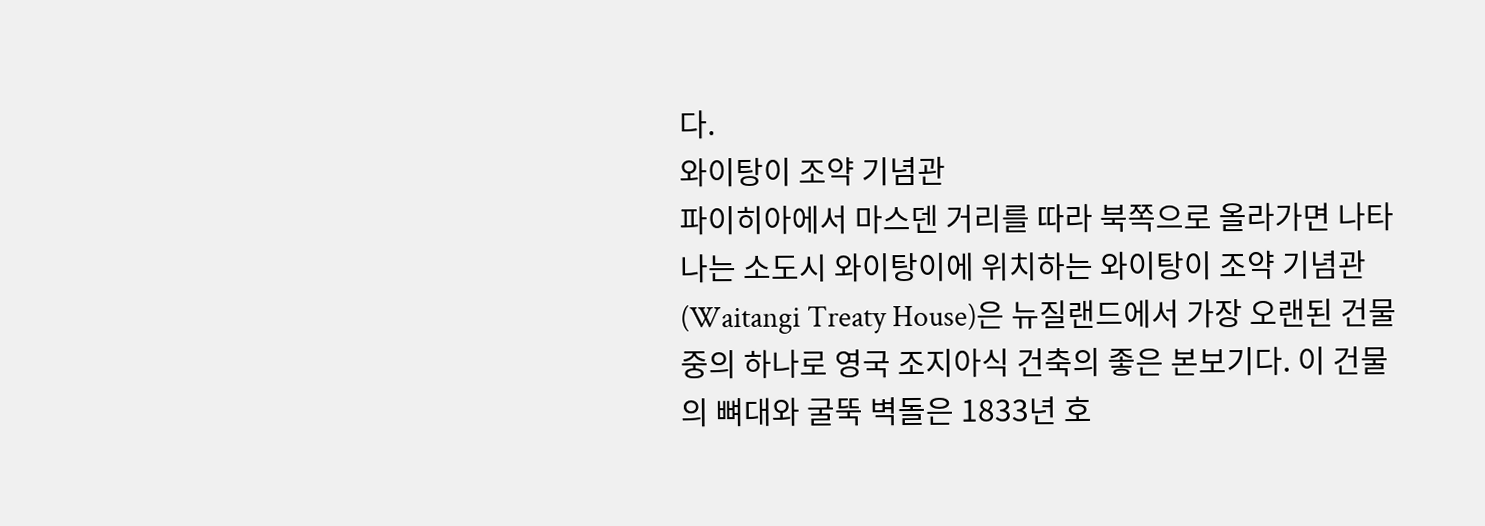다.
와이탕이 조약 기념관
파이히아에서 마스덴 거리를 따라 북쪽으로 올라가면 나타나는 소도시 와이탕이에 위치하는 와이탕이 조약 기념관(Waitangi Treaty House)은 뉴질랜드에서 가장 오랜된 건물중의 하나로 영국 조지아식 건축의 좋은 본보기다. 이 건물의 뼈대와 굴뚝 벽돌은 1833년 호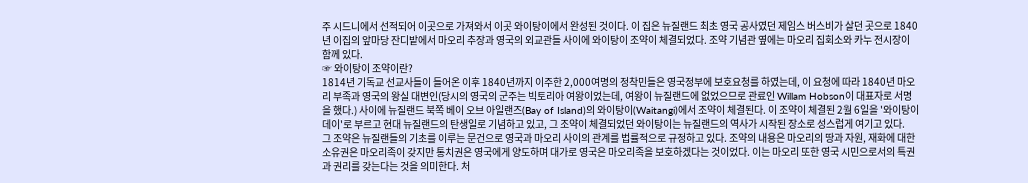주 시드니에서 선적되어 이곳으로 가져와서 이곳 와이탕이에서 완성된 것이다. 이 집은 뉴질랜드 최초 영국 공사였던 제임스 버스비가 살던 곳으로 1840년 이집의 앞마당 잔디밭에서 마오리 추장과 영국의 외교관들 사이에 와이탕이 조약이 체결되었다. 조약 기념관 옆에는 마오리 집회소와 카누 전시장이 함께 있다.
☞ 와이탕이 조약이란?
1814년 기독교 선교사들이 들어온 이후 1840년까지 이주한 2,000여명의 정착민들은 영국정부에 보호요청를 하였는데, 이 요청에 따라 1840년 마오리 부족과 영국의 왕실 대변인(당시의 영국의 군주는 빅토리아 여왕이었는데, 여왕이 뉴질랜드에 없었으므로 관료인 Willam Hobson이 대표자로 서명을 했다.) 사이에 뉴질랜드 북쪽 베이 오브 아일랜즈(Bay of Island)의 와이탕이(Waitangi)에서 조약이 체결된다. 이 조약이 체결된 2월 6일을 '와이탕이 데이'로 부르고 현대 뉴질랜드의 탄생일로 기념하고 있고, 그 조약이 체결되었던 와이탕이는 뉴질랜드의 역사가 시작된 장소로 성스럽게 여기고 있다.
그 조약은 뉴질랜들의 기초를 이루는 문건으로 영국과 마오리 사이의 관계를 법률적으로 규정하고 있다. 조약의 내용은 마오리의 땅과 자원, 재화에 대한 소유권은 마오리족이 갖지만 통치권은 영국에게 양도하며 대가로 영국은 마오리족을 보호하겠다는 것이었다. 이는 마오리 또한 영국 시민으로서의 특권과 권리를 갖는다는 것을 의미한다. 처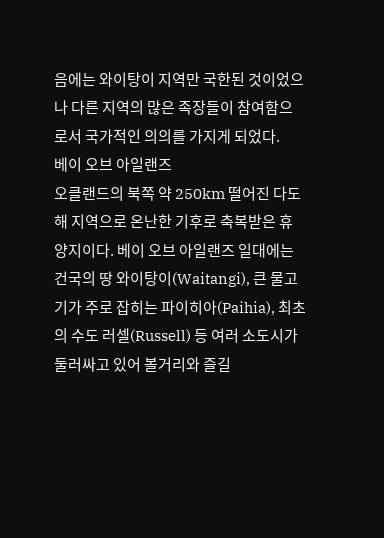음에는 와이탕이 지역만 국한된 것이었으나 다른 지역의 많은 족장들이 참여함으로서 국가적인 의의를 가지게 되었다.
베이 오브 아일랜즈
오클랜드의 북쪽 약 250km 떨어진 다도해 지역으로 온난한 기후로 축복받은 휴양지이다. 베이 오브 아일랜즈 일대에는 건국의 땅 와이탕이(Waitangi), 큰 물고기가 주로 잡히는 파이히아(Paihia), 최초의 수도 러셀(Russell) 등 여러 소도시가 둘러싸고 있어 볼거리와 즐길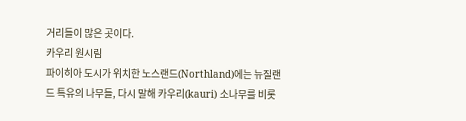거리들이 많은 곳이다.
카우리 원시림
파이히아 도시가 위치한 노스랜드(Northland)에는 뉴질랜드 특유의 나무들, 다시 말해 카우리(kauri) 소나무를 비롯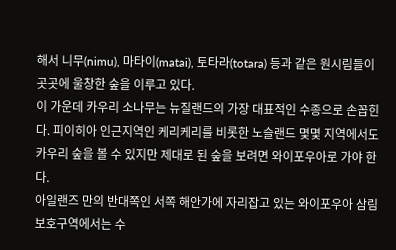해서 니무(nimu), 마타이(matai), 토타라(totara) 등과 같은 원시림들이 곳곳에 울창한 숲을 이루고 있다.
이 가운데 카우리 소나무는 뉴질랜드의 가장 대표적인 수종으로 손꼽힌다. 피이히아 인근지역인 케리케리를 비롯한 노슬랜드 몇몇 지역에서도 카우리 숲을 볼 수 있지만 제대로 된 숲을 보려면 와이포우아로 가야 한다.
아일랜즈 만의 반대쪽인 서쪽 해안가에 자리잡고 있는 와이포우아 삼림보호구역에서는 수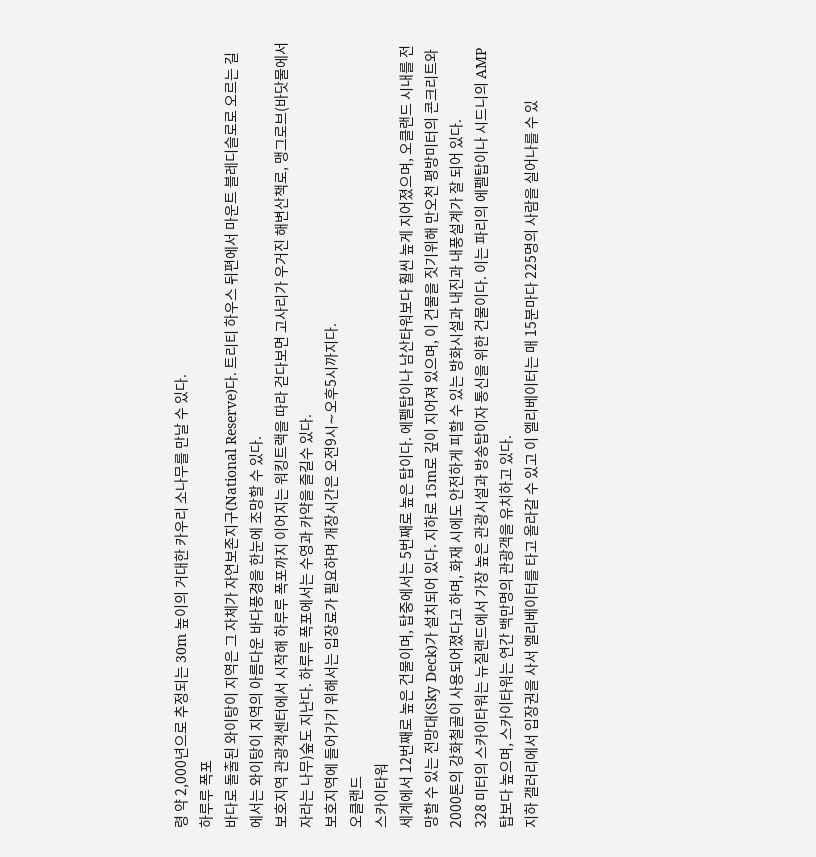령 약 2,000년으로 추정되는 30m 높이의 거대한 카우리 소나무를 만날 수 있다.
하루루 폭포
바다로 돌출된 와이탕이 지역은 그 자체가 자연보존지구(National Reserve)다. 트리티 하우스 뒤편에서 마운트 블레디슬로로 오르는 길에서는 와이탕이 지역의 아름다운 바다풍경을 한눈에 조망할 수 있다.
보호지역 관광객센터에서 시작해 하루루 폭포까지 이어지는 워킹트랙을 따라 걷다보면 고사리가 우거진 해변산책로, 맹그로브(바닷물에서 자라는 나무)숲도 지난다. 하루루 폭포에서는 수영과 카약을 즐길수 있다.
보호지역에 들어가기 위해서는 입장료가 필요하며 개장시간은 오전9시∼오후5시까지다.
오클랜드
스카이타워
세계에서 12번째로 높은 건물이며, 탑중에서는 5번째로 높은 탑이다. 에펠탑이나 남산타워보다 훨씬 높게 지어졌으며, 오클랜드 시내를 전망할 수 있는 전망대(Sky Deck)가 설치되어 있다. 지하로 15m로 깊이 지어져 있으며, 이 건물을 짓기위해 만오천 평방미터의 콘크리트와 2000톤의 강화철골이 사용되어졌다고 하며, 화재 시에도 안전하게 피할 수 있는 방화시설과 내진과 내풍설계가 잘 되어 있다.
328 미터의 스카이타워는 뉴질랜드에서 가장 높은 관광시설과 방송탑이자 통신을 위한 건물이다. 이는 파리의 에펠탑이나 시드니의 AMP 탑보다 높으며, 스카이타워는 연간 백만명의 관광객을 유치하고 있다.
지하 갤러리에서 입장권을 사서 엘리베이터를 타고 올라갈 수 있고 이 엘리베이터는 매 15분마다 225명의 사람을 실어나를 수 있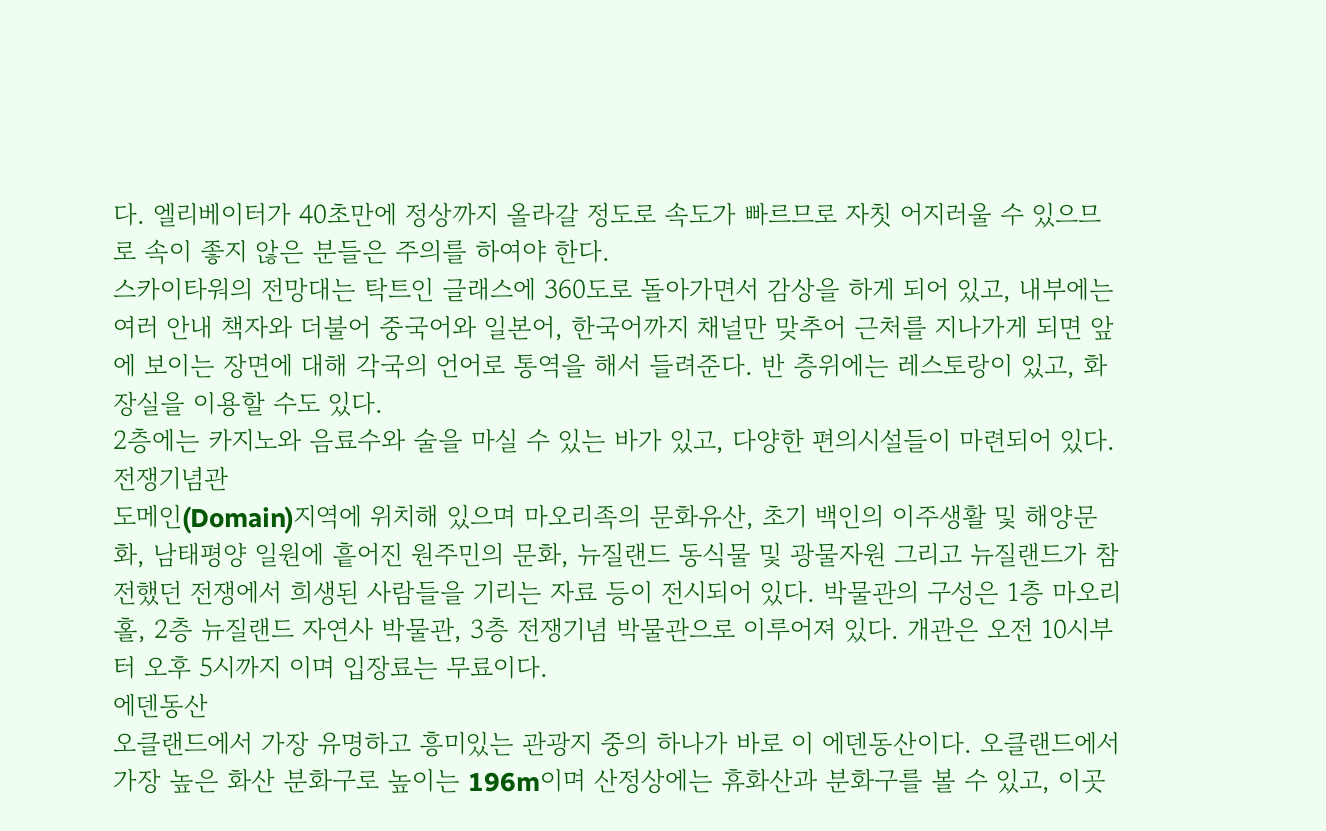다. 엘리베이터가 40초만에 정상까지 올라갈 정도로 속도가 빠르므로 자칫 어지러울 수 있으므로 속이 좋지 않은 분들은 주의를 하여야 한다.
스카이타워의 전망대는 탁트인 글래스에 360도로 돌아가면서 감상을 하게 되어 있고, 내부에는 여러 안내 책자와 더불어 중국어와 일본어, 한국어까지 채널만 맞추어 근처를 지나가게 되면 앞에 보이는 장면에 대해 각국의 언어로 통역을 해서 들려준다. 반 층위에는 레스토랑이 있고, 화장실을 이용할 수도 있다.
2층에는 카지노와 음료수와 술을 마실 수 있는 바가 있고, 다양한 편의시설들이 마련되어 있다.
전쟁기념관
도메인(Domain)지역에 위치해 있으며 마오리족의 문화유산, 초기 백인의 이주생활 및 해양문화, 남태평양 일원에 흩어진 원주민의 문화, 뉴질랜드 동식물 및 광물자원 그리고 뉴질랜드가 참전했던 전쟁에서 희생된 사람들을 기리는 자료 등이 전시되어 있다. 박물관의 구성은 1층 마오리 홀, 2층 뉴질랜드 자연사 박물관, 3층 전쟁기념 박물관으로 이루어져 있다. 개관은 오전 10시부터 오후 5시까지 이며 입장료는 무료이다.
에덴동산
오클랜드에서 가장 유명하고 흥미있는 관광지 중의 하나가 바로 이 에덴동산이다. 오클랜드에서 가장 높은 화산 분화구로 높이는 196m이며 산정상에는 휴화산과 분화구를 볼 수 있고, 이곳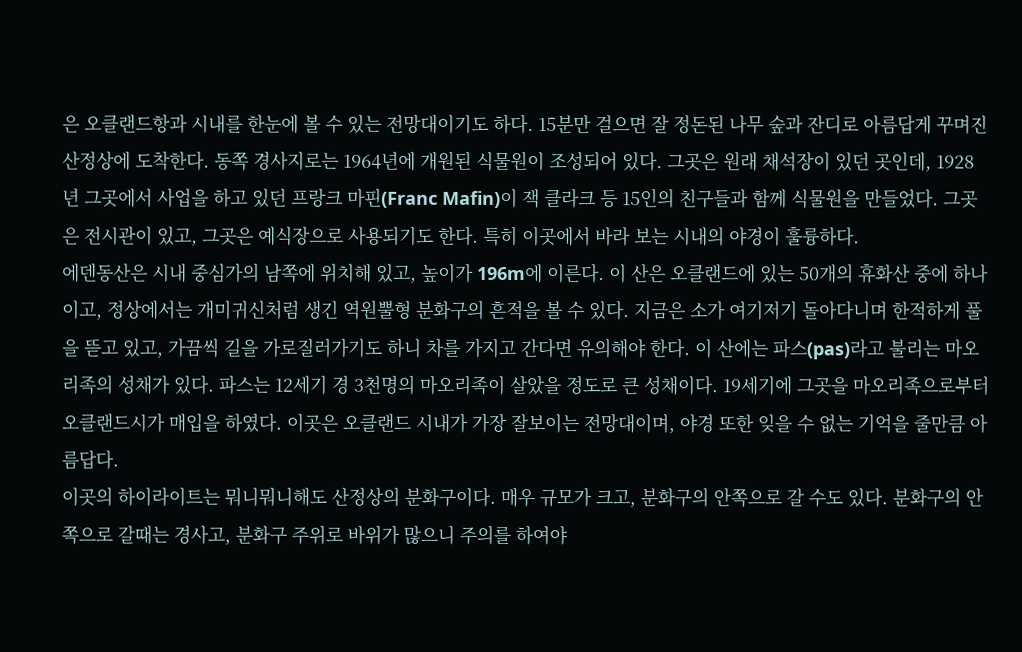은 오클랜드항과 시내를 한눈에 볼 수 있는 전망대이기도 하다. 15분만 걸으면 잘 정돈된 나무 숲과 잔디로 아름답게 꾸며진 산정상에 도착한다. 동쪽 경사지로는 1964년에 개원된 식물원이 조성되어 있다. 그곳은 원래 채석장이 있던 곳인데, 1928년 그곳에서 사업을 하고 있던 프랑크 마핀(Franc Mafin)이 잭 클라크 등 15인의 친구들과 함께 식물원을 만들었다. 그곳은 전시관이 있고, 그곳은 예식장으로 사용되기도 한다. 특히 이곳에서 바라 보는 시내의 야경이 훌륭하다.
에덴동산은 시내 중심가의 남쪽에 위치해 있고, 높이가 196m에 이른다. 이 산은 오클랜드에 있는 50개의 휴화산 중에 하나이고, 정상에서는 개미귀신처럼 생긴 역원뿔형 분화구의 흔적을 볼 수 있다. 지금은 소가 여기저기 돌아다니며 한적하게 풀을 뜯고 있고, 가끔씩 길을 가로질러가기도 하니 차를 가지고 간다면 유의해야 한다. 이 산에는 파스(pas)라고 불리는 마오리족의 성채가 있다. 파스는 12세기 경 3천명의 마오리족이 살았을 정도로 큰 성채이다. 19세기에 그곳을 마오리족으로부터 오클랜드시가 매입을 하였다. 이곳은 오클랜드 시내가 가장 잘보이는 전망대이며, 야경 또한 잊을 수 없는 기억을 줄만큼 아름답다.
이곳의 하이라이트는 뭐니뭐니해도 산정상의 분화구이다. 매우 규모가 크고, 분화구의 안쪽으로 갈 수도 있다. 분화구의 안쪽으로 갈때는 경사고, 분화구 주위로 바위가 많으니 주의를 하여야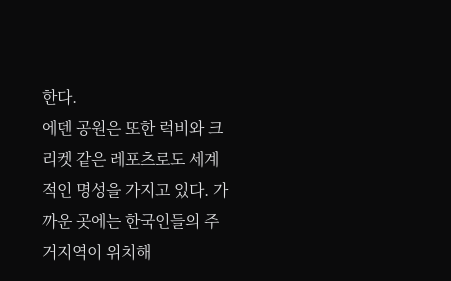한다.
에덴 공원은 또한 럭비와 크리켓 같은 레포츠로도 세계적인 명성을 가지고 있다. 가까운 곳에는 한국인들의 주거지역이 위치해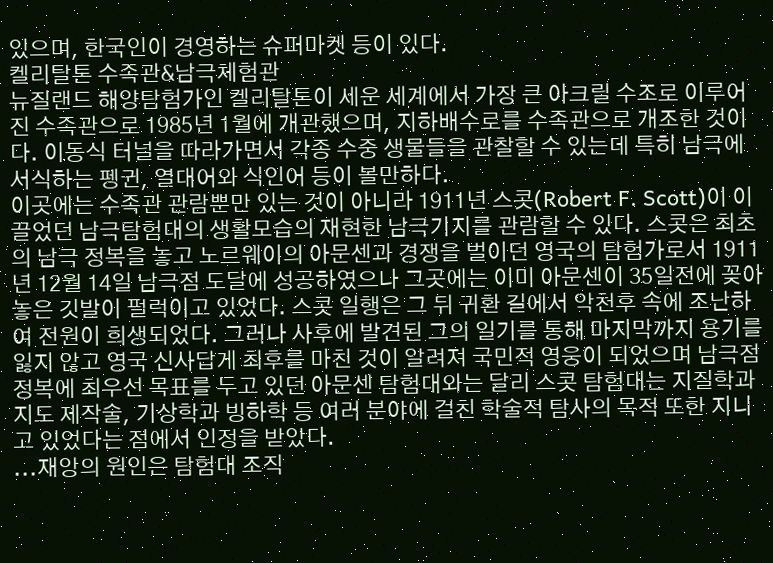있으며, 한국인이 경영하는 슈퍼마켓 등이 있다.
켈리탈톤 수족관&남극체험관
뉴질랜드 해양탐험가인 켈리탈톤이 세운 세계에서 가장 큰 아크릴 수조로 이루어진 수족관으로 1985년 1월에 개관했으며, 지하배수로를 수족관으로 개조한 것이다. 이동식 터널을 따라가면서 각종 수중 생물들을 관찰할 수 있는데 특히 남극에 서식하는 펭귄, 열대어와 식인어 등이 볼만하다.
이곳에는 수족관 관람뿐만 있는 것이 아니라 1911년 스콧(Robert F. Scott)이 이끌었던 남극탐험대의 생활모습의 재현한 남극기지를 관람할 수 있다. 스콧은 최초의 남극 정복을 놓고 노르웨이의 아문센과 경쟁을 벌이던 영국의 탐험가로서 1911년 12월 14일 남극점 도달에 성공하였으나 그곳에는 이미 아문센이 35일전에 꽂아놓은 깃발이 펄럭이고 있었다. 스콧 일행은 그 뒤 귀환 길에서 악천후 속에 조난하여 전원이 희생되었다. 그러나 사후에 발견된 그의 일기를 통해 마지막까지 용기를 잃지 않고 영국 신사답게 최후를 마친 것이 알려져 국민적 영웅이 되었으며 남극점 정복에 최우선 목표를 두고 있던 아문센 탐험대와는 달리 스콧 탐험대는 지질학과 지도 제작술, 기상학과 빙하학 등 여러 분야에 걸친 학술적 탐사의 목적 또한 지니고 있었다는 점에서 인정을 받았다.
...재앙의 원인은 탐험대 조직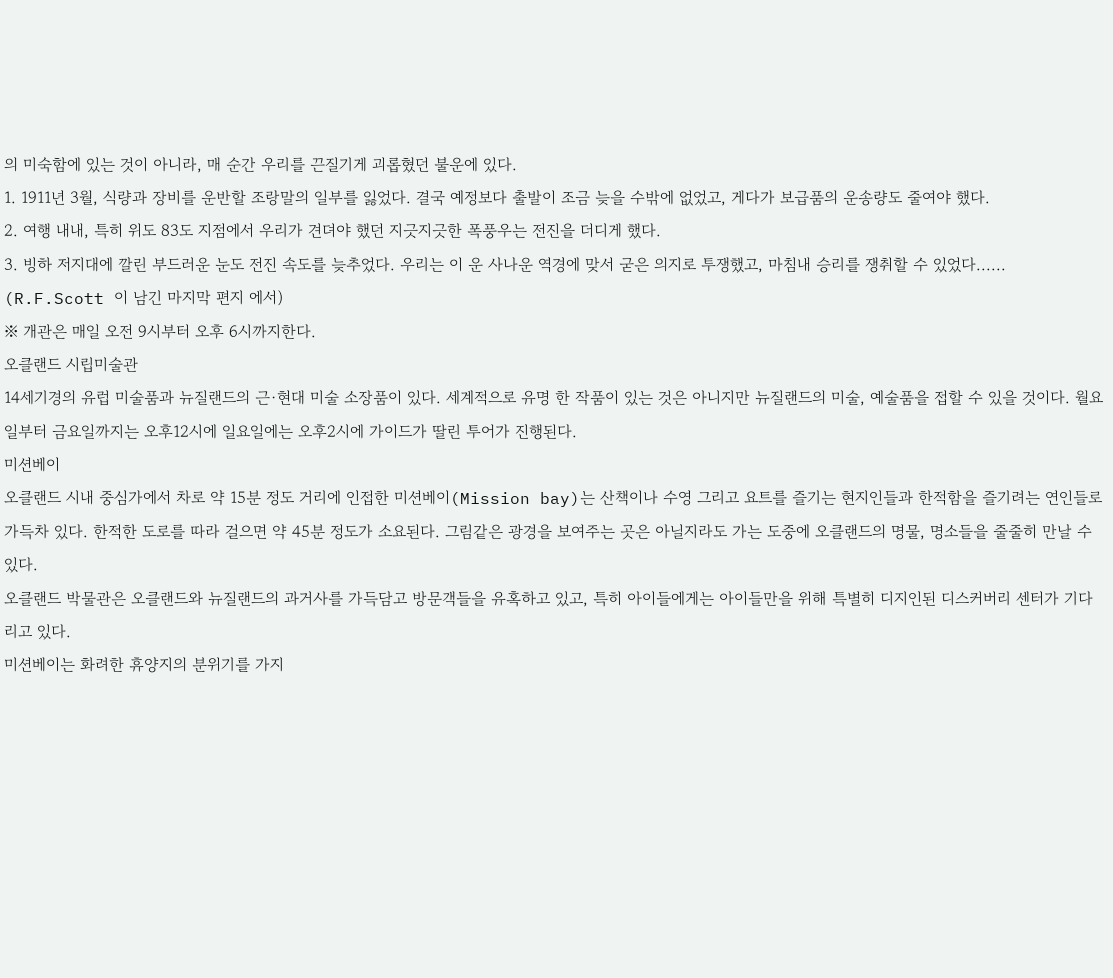의 미숙함에 있는 것이 아니라, 매 순간 우리를 끈질기게 괴롭혔던 불운에 있다.
1. 1911년 3월, 식량과 장비를 운반할 조랑말의 일부를 잃었다. 결국 예정보다 출발이 조금 늦을 수밖에 없었고, 게다가 보급품의 운송량도 줄여야 했다.
2. 여행 내내, 특히 위도 83도 지점에서 우리가 견뎌야 했던 지긋지긋한 폭풍우는 전진을 더디게 했다.
3. 빙하 저지대에 깔린 부드러운 눈도 전진 속도를 늦추었다. 우리는 이 운 사나운 역경에 맞서 굳은 의지로 투쟁했고, 마침내 승리를 쟁취할 수 있었다......
(R.F.Scott 이 남긴 마지막 편지 에서)
※ 개관은 매일 오전 9시부터 오후 6시까지한다.
오클랜드 시립미술관
14세기경의 유럽 미술품과 뉴질랜드의 근·현대 미술 소장품이 있다. 세계적으로 유명 한 작품이 있는 것은 아니지만 뉴질랜드의 미술, 예술품을 접할 수 있을 것이다. 월요일부터 금요일까지는 오후12시에 일요일에는 오후2시에 가이드가 딸린 투어가 진행된다.
미션베이
오클랜드 시내 중심가에서 차로 약 15분 정도 거리에 인접한 미션베이(Mission bay)는 산책이나 수영 그리고 요트를 즐기는 현지인들과 한적함을 즐기려는 연인들로 가득차 있다. 한적한 도로를 따라 걸으면 약 45분 정도가 소요된다. 그림같은 광경을 보여주는 곳은 아닐지라도 가는 도중에 오클랜드의 명물, 명소들을 줄줄히 만날 수 있다.
오클랜드 박물관은 오클랜드와 뉴질랜드의 과거사를 가득담고 방문객들을 유혹하고 있고, 특히 아이들에게는 아이들만을 위해 특별히 디지인된 디스커버리 센터가 기다리고 있다.
미션베이는 화려한 휴양지의 분위기를 가지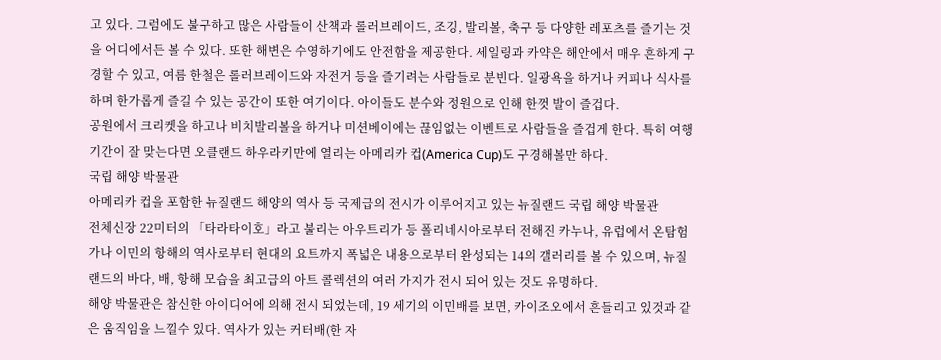고 있다. 그럼에도 불구하고 많은 사람들이 산책과 롤러브레이드, 조깅, 발리볼, 축구 등 다양한 레포츠를 즐기는 것을 어디에서든 볼 수 있다. 또한 해변은 수영하기에도 안전함을 제공한다. 세일링과 카약은 해안에서 매우 흔하게 구경할 수 있고, 여름 한철은 롤러브레이드와 자전거 등을 즐기려는 사람들로 분빈다. 일광욕을 하거나 커피나 식사를 하며 한가롭게 즐길 수 있는 공간이 또한 여기이다. 아이들도 분수와 정원으로 인해 한껏 발이 즐겁다.
공원에서 크리켓을 하고나 비치발리볼을 하거나 미션베이에는 끊임없는 이벤트로 사람들을 즐겁게 한다. 특히 여행기간이 잘 맞는다면 오클랜드 하우라키만에 열리는 아메리카 컵(America Cup)도 구경해볼만 하다.
국립 해양 박물관
아메리카 컵을 포함한 뉴질랜드 해양의 역사 등 국제급의 전시가 이루어지고 있는 뉴질랜드 국립 해양 박물관
전체신장 22미터의 「타라타이호」라고 불리는 아우트리가 등 폴리네시아로부터 전해진 카누나, 유럽에서 온탐험가나 이민의 항해의 역사로부터 현대의 요트까지 폭넓은 내용으로부터 완성되는 14의 갤러리를 볼 수 있으며, 뉴질랜드의 바다, 배, 항해 모습을 최고급의 아트 콜렉션의 여러 가지가 전시 되어 있는 것도 유명하다.
해양 박물관은 참신한 아이디어에 의해 전시 되었는데, 19 세기의 이민배를 보면, 카이조오에서 흔들리고 있것과 같은 움직임을 느낄수 있다. 역사가 있는 커터배(한 자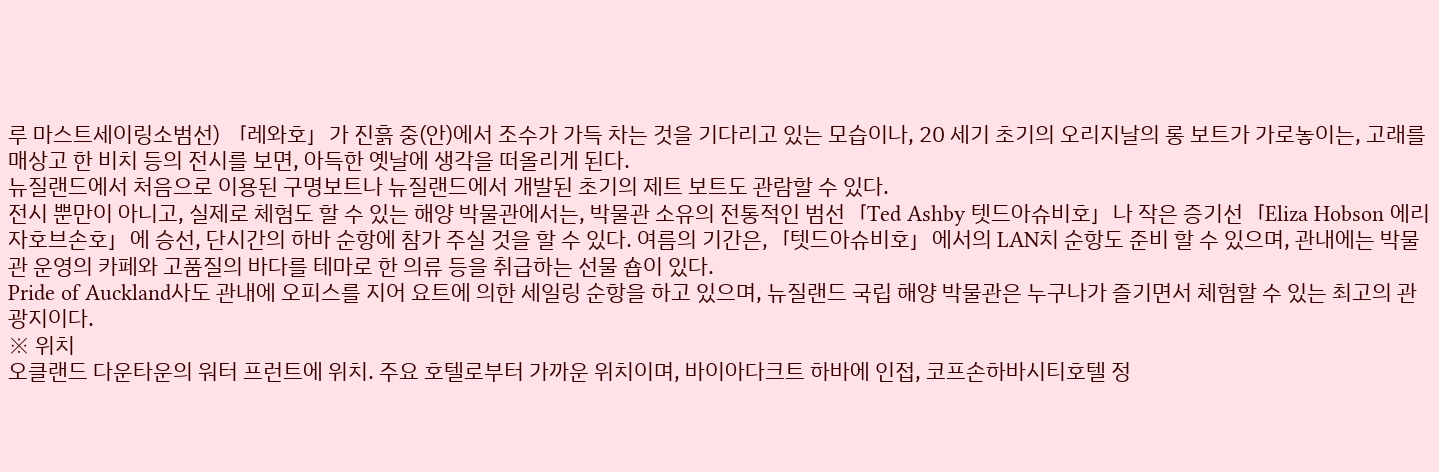루 마스트세이링소범선) 「레와호」가 진흙 중(안)에서 조수가 가득 차는 것을 기다리고 있는 모습이나, 20 세기 초기의 오리지날의 롱 보트가 가로놓이는, 고래를 매상고 한 비치 등의 전시를 보면, 아득한 옛날에 생각을 떠올리게 된다.
뉴질랜드에서 처음으로 이용된 구명보트나 뉴질랜드에서 개발된 초기의 제트 보트도 관람할 수 있다.
전시 뿐만이 아니고, 실제로 체험도 할 수 있는 해양 박물관에서는, 박물관 소유의 전통적인 범선「Ted Ashby 텟드아슈비호」나 작은 증기선「Eliza Hobson 에리자호브손호」에 승선, 단시간의 하바 순항에 참가 주실 것을 할 수 있다. 여름의 기간은,「텟드아슈비호」에서의 LAN치 순항도 준비 할 수 있으며, 관내에는 박물관 운영의 카페와 고품질의 바다를 테마로 한 의류 등을 취급하는 선물 숍이 있다.
Pride of Auckland사도 관내에 오피스를 지어 요트에 의한 세일링 순항을 하고 있으며, 뉴질랜드 국립 해양 박물관은 누구나가 즐기면서 체험할 수 있는 최고의 관광지이다.
※ 위치
오클랜드 다운타운의 워터 프런트에 위치. 주요 호텔로부터 가까운 위치이며, 바이아다크트 하바에 인접, 코프손하바시티호텔 정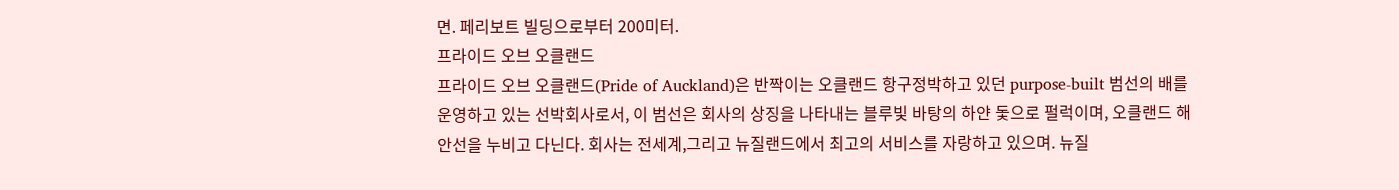면. 페리보트 빌딩으로부터 200미터.
프라이드 오브 오클랜드
프라이드 오브 오클랜드(Pride of Auckland)은 반짝이는 오클랜드 항구정박하고 있던 purpose-built 범선의 배를 운영하고 있는 선박회사로서, 이 범선은 회사의 상징을 나타내는 블루빛 바탕의 하얀 돛으로 펄럭이며, 오클랜드 해안선을 누비고 다닌다. 회사는 전세계,그리고 뉴질랜드에서 최고의 서비스를 자랑하고 있으며. 뉴질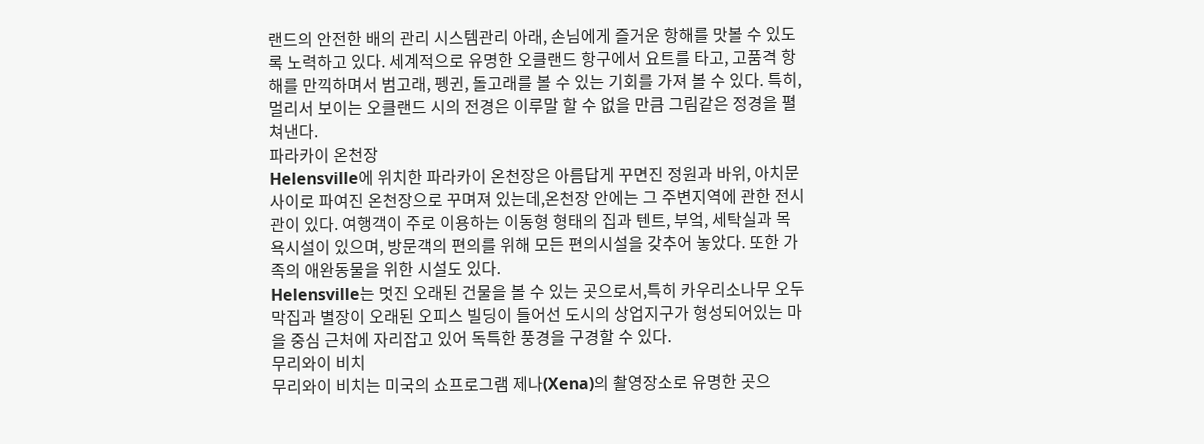랜드의 안전한 배의 관리 시스템관리 아래, 손님에게 즐거운 항해를 맛볼 수 있도록 노력하고 있다. 세계적으로 유명한 오클랜드 항구에서 요트를 타고, 고품격 항해를 만끽하며서 범고래, 펭귄, 돌고래를 볼 수 있는 기회를 가져 볼 수 있다. 특히, 멀리서 보이는 오클랜드 시의 전경은 이루말 할 수 없을 만큼 그림같은 정경을 펼쳐낸다.
파라카이 온천장
Helensville에 위치한 파라카이 온천장은 아름답게 꾸면진 정원과 바위, 아치문 사이로 파여진 온천장으로 꾸며져 있는데,온천장 안에는 그 주변지역에 관한 전시관이 있다. 여행객이 주로 이용하는 이동형 형태의 집과 텐트, 부엌, 세탁실과 목욕시설이 있으며, 방문객의 편의를 위해 모든 편의시설을 갖추어 놓았다. 또한 가족의 애완동물을 위한 시설도 있다.
Helensville는 멋진 오래된 건물을 볼 수 있는 곳으로서,특히 카우리소나무 오두막집과 별장이 오래된 오피스 빌딩이 들어선 도시의 상업지구가 형성되어있는 마을 중심 근처에 자리잡고 있어 독특한 풍경을 구경할 수 있다.
무리와이 비치
무리와이 비치는 미국의 쇼프로그램 제나(Xena)의 촬영장소로 유명한 곳으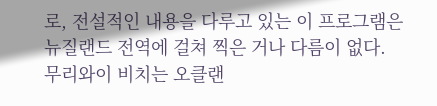로, 전설적인 내용을 다루고 있는 이 프로그램은 뉴질랜드 전역에 걸쳐 찍은 거나 다름이 없다.
무리와이 비치는 오클랜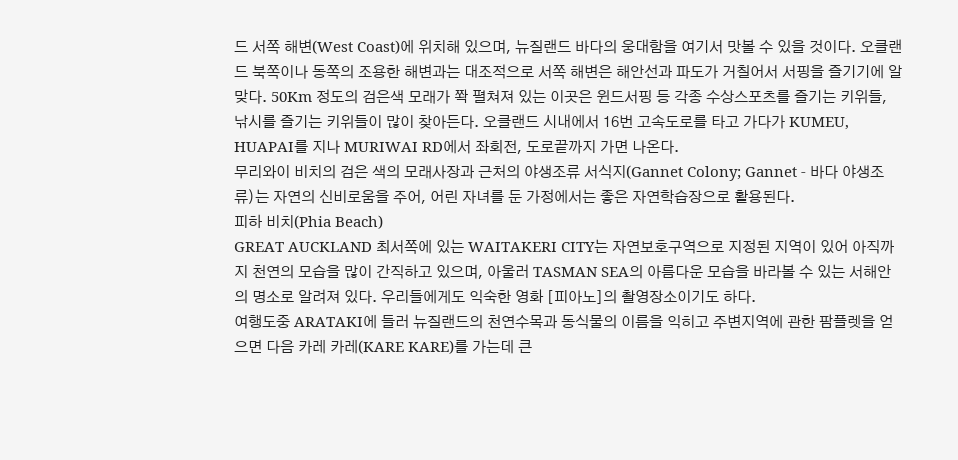드 서쪽 해변(West Coast)에 위치해 있으며, 뉴질랜드 바다의 웅대함을 여기서 맛볼 수 있을 것이다. 오클랜드 북쪽이나 동쪽의 조용한 해변과는 대조적으로 서쪽 해변은 해안선과 파도가 거칠어서 서핑을 즐기기에 알맞다. 50Km 정도의 검은색 모래가 쫙 펼쳐져 있는 이곳은 윈드서핑 등 각종 수상스포츠를 즐기는 키위들, 낚시를 즐기는 키위들이 많이 찾아든다. 오클랜드 시내에서 16번 고속도로를 타고 가다가 KUMEU, HUAPAI를 지나 MURIWAI RD에서 좌회전, 도로끝까지 가면 나온다.
무리와이 비치의 검은 색의 모래사장과 근처의 야생조류 서식지(Gannet Colony; Gannet - 바다 야생조류)는 자연의 신비로움을 주어, 어린 자녀를 둔 가정에서는 좋은 자연학습장으로 활용된다.
피하 비치(Phia Beach)
GREAT AUCKLAND 최서쪽에 있는 WAITAKERI CITY는 자연보호구역으로 지정된 지역이 있어 아직까지 천연의 모습을 많이 간직하고 있으며, 아울러 TASMAN SEA의 아름다운 모습을 바라볼 수 있는 서해안의 명소로 알려져 있다. 우리들에게도 익숙한 영화 [피아노]의 촬영장소이기도 하다.
여행도중 ARATAKI에 들러 뉴질랜드의 천연수목과 동식물의 이름을 익히고 주변지역에 관한 팜플렛을 얻으면 다음 카레 카레(KARE KARE)를 가는데 큰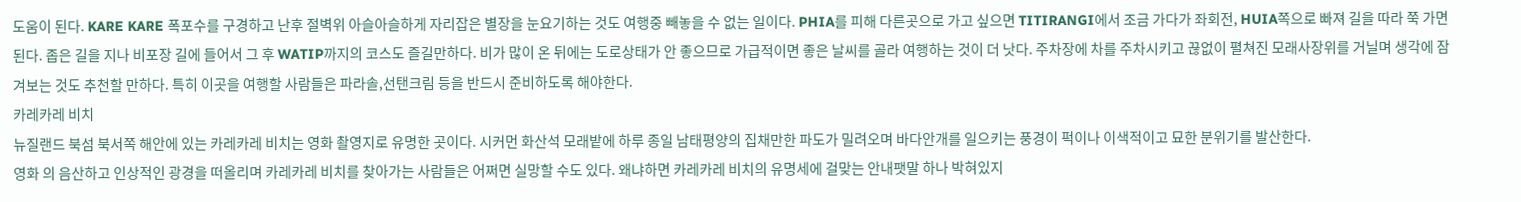도움이 된다. KARE KARE 폭포수를 구경하고 난후 절벽위 아슬아슬하게 자리잡은 별장을 눈요기하는 것도 여행중 빼놓을 수 없는 일이다. PHIA를 피해 다른곳으로 가고 싶으면 TITIRANGI에서 조금 가다가 좌회전, HUIA쪽으로 빠져 길을 따라 쭉 가면 된다. 좁은 길을 지나 비포장 길에 들어서 그 후 WATIP까지의 코스도 즐길만하다. 비가 많이 온 뒤에는 도로상태가 안 좋으므로 가급적이면 좋은 날씨를 골라 여행하는 것이 더 낫다. 주차장에 차를 주차시키고 끊없이 펼쳐진 모래사장위를 거닐며 생각에 잠겨보는 것도 추천할 만하다. 특히 이곳을 여행할 사람들은 파라솔,선탠크림 등을 반드시 준비하도록 해야한다.
카레카레 비치
뉴질랜드 북섬 북서쪽 해안에 있는 카레카레 비치는 영화 촬영지로 유명한 곳이다. 시커먼 화산석 모래밭에 하루 종일 남태평양의 집채만한 파도가 밀려오며 바다안개를 일으키는 풍경이 퍽이나 이색적이고 묘한 분위기를 발산한다.
영화 의 음산하고 인상적인 광경을 떠올리며 카레카레 비치를 찾아가는 사람들은 어쩌면 실망할 수도 있다. 왜냐하면 카레카레 비치의 유명세에 걸맞는 안내팻말 하나 박혀있지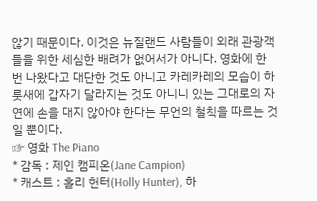않기 때문이다. 이것은 뉴질랜드 사람들이 외래 관광객들을 위한 세심한 배려가 없어서가 아니다. 영화에 한 번 나왔다고 대단한 것도 아니고 카레카레의 모습이 하룻새에 갑자기 달라지는 것도 아니니 있는 그대로의 자연에 손을 대지 않아야 한다는 무언의 철칙을 따르는 것일 뿐이다.
☞ 영화 The Piano
* 감독 : 제인 캠피온(Jane Campion)
* 캐스트 : 홀리 헌터(Holly Hunter), 하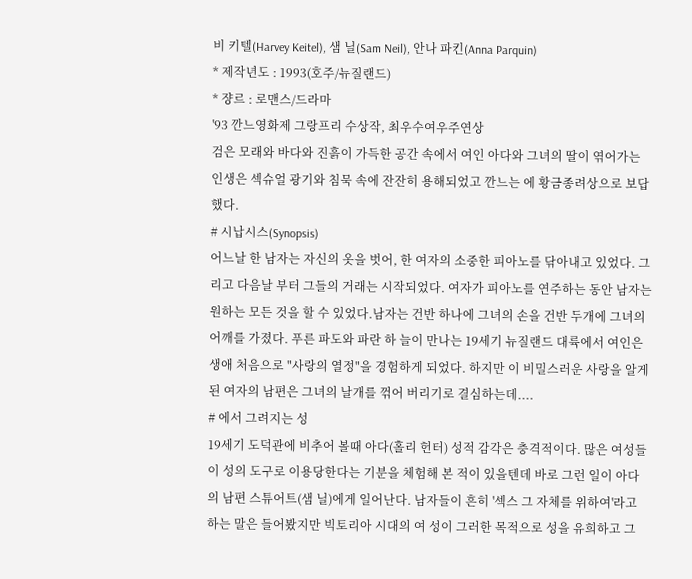비 키텔(Harvey Keitel), 샘 닐(Sam Neil), 안나 파킨(Anna Parquin)
* 제작년도 : 1993(호주/뉴질랜드)
* 쟝르 : 로맨스/드라마
'93 깐느영화제 그랑프리 수상작, 최우수여우주연상
검은 모래와 바다와 진흙이 가득한 공간 속에서 여인 아다와 그녀의 딸이 엮어가는 인생은 섹슈얼 광기와 침묵 속에 잔잔히 용해되었고 깐느는 에 황금종려상으로 보답했다.
# 시납시스(Synopsis)
어느날 한 남자는 자신의 옷을 벗어, 한 여자의 소중한 피아노를 닦아내고 있었다. 그리고 다음날 부터 그들의 거래는 시작되었다. 여자가 피아노를 연주하는 동안 남자는 원하는 모든 것을 할 수 있었다.남자는 건반 하나에 그녀의 손을 건반 두개에 그녀의 어깨를 가졌다. 푸른 파도와 파란 하 늘이 만나는 19세기 뉴질랜드 대륙에서 여인은 생애 처음으로 "사랑의 열정"을 경험하게 되었다. 하지만 이 비밀스러운 사랑을 알게 된 여자의 남편은 그녀의 날개를 꺾어 버리기로 결심하는데....
# 에서 그려지는 성
19세기 도덕관에 비추어 볼때 아다(홀리 헌터) 성적 감각은 충격적이다. 많은 여성들이 성의 도구로 이용당한다는 기분을 체험해 본 적이 있을텐데 바로 그런 일이 아다의 남편 스튜어트(샘 닐)에게 일어난다. 남자들이 흔히 '섹스 그 자체를 위하여'라고 하는 말은 들어봤지만 빅토리아 시대의 여 성이 그러한 목적으로 성을 유희하고 그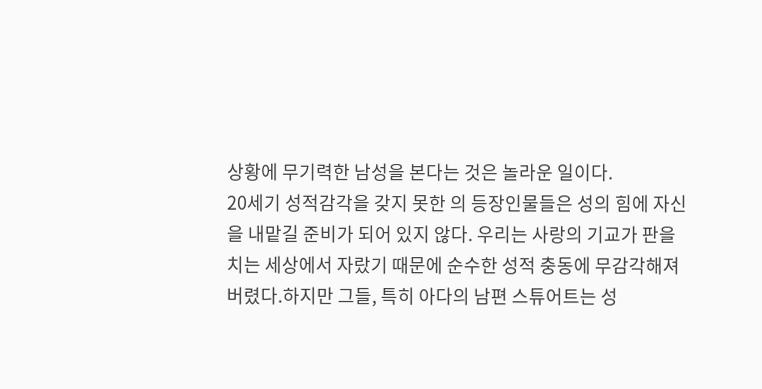상황에 무기력한 남성을 본다는 것은 놀라운 일이다.
20세기 성적감각을 갖지 못한 의 등장인물들은 성의 힘에 자신을 내맡길 준비가 되어 있지 않다. 우리는 사랑의 기교가 판을 치는 세상에서 자랐기 때문에 순수한 성적 충동에 무감각해져 버렸다.하지만 그들, 특히 아다의 남편 스튜어트는 성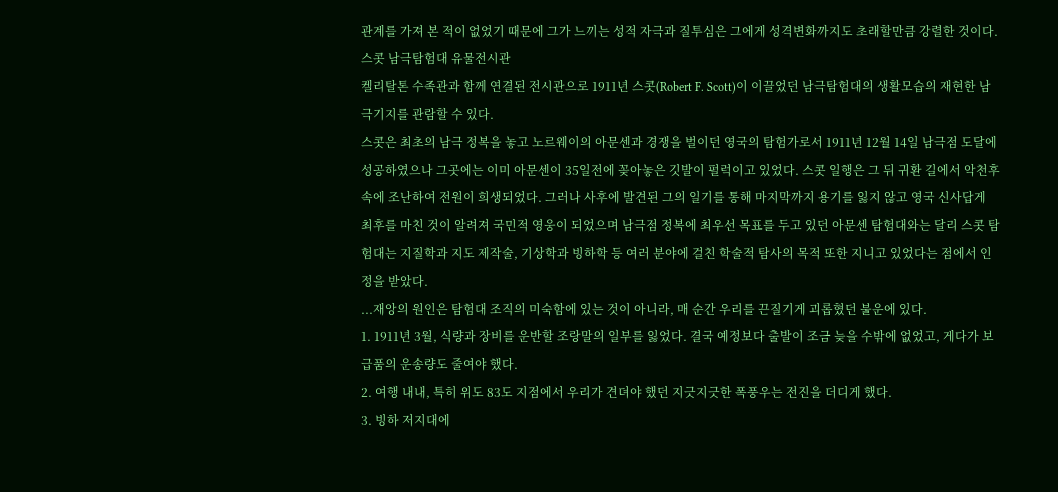관계를 가져 본 적이 없었기 때문에 그가 느끼는 성적 자극과 질투심은 그에게 성격변화까지도 초래할만큼 강렬한 것이다.
스콧 남극탐험대 유물전시관
켈리탈톤 수족관과 함께 연결된 전시관으로 1911년 스콧(Robert F. Scott)이 이끌었던 남극탐험대의 생활모습의 재현한 남극기지를 관람할 수 있다.
스콧은 최초의 남극 정복을 놓고 노르웨이의 아문센과 경쟁을 벌이던 영국의 탐험가로서 1911년 12월 14일 남극점 도달에 성공하였으나 그곳에는 이미 아문센이 35일전에 꽂아놓은 깃발이 펄럭이고 있었다. 스콧 일행은 그 뒤 귀환 길에서 악천후 속에 조난하여 전원이 희생되었다. 그러나 사후에 발견된 그의 일기를 통해 마지막까지 용기를 잃지 않고 영국 신사답게 최후를 마친 것이 알려져 국민적 영웅이 되었으며 남극점 정복에 최우선 목표를 두고 있던 아문센 탐험대와는 달리 스콧 탐험대는 지질학과 지도 제작술, 기상학과 빙하학 등 여러 분야에 걸친 학술적 탐사의 목적 또한 지니고 있었다는 점에서 인정을 받았다.
...재앙의 원인은 탐험대 조직의 미숙함에 있는 것이 아니라, 매 순간 우리를 끈질기게 괴롭혔던 불운에 있다.
1. 1911년 3월, 식량과 장비를 운반할 조랑말의 일부를 잃었다. 결국 예정보다 출발이 조금 늦을 수밖에 없었고, 게다가 보급품의 운송량도 줄여야 했다.
2. 여행 내내, 특히 위도 83도 지점에서 우리가 견뎌야 했던 지긋지긋한 폭풍우는 전진을 더디게 했다.
3. 빙하 저지대에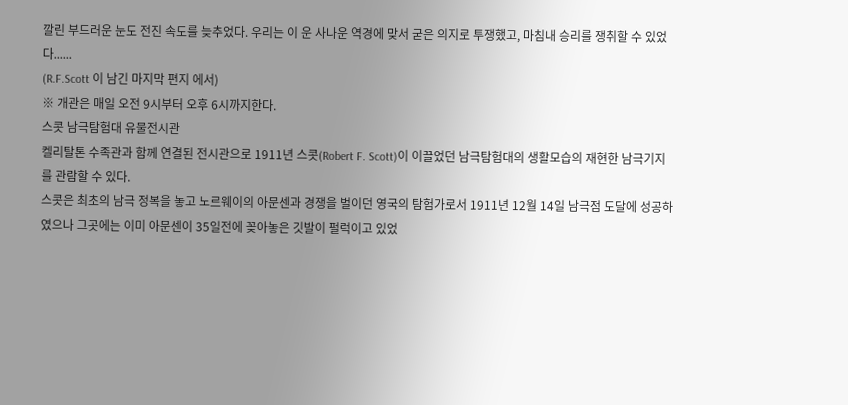깔린 부드러운 눈도 전진 속도를 늦추었다. 우리는 이 운 사나운 역경에 맞서 굳은 의지로 투쟁했고, 마침내 승리를 쟁취할 수 있었다......
(R.F.Scott 이 남긴 마지막 편지 에서)
※ 개관은 매일 오전 9시부터 오후 6시까지한다.
스콧 남극탐험대 유물전시관
켈리탈톤 수족관과 함께 연결된 전시관으로 1911년 스콧(Robert F. Scott)이 이끌었던 남극탐험대의 생활모습의 재현한 남극기지를 관람할 수 있다.
스콧은 최초의 남극 정복을 놓고 노르웨이의 아문센과 경쟁을 벌이던 영국의 탐험가로서 1911년 12월 14일 남극점 도달에 성공하였으나 그곳에는 이미 아문센이 35일전에 꽂아놓은 깃발이 펄럭이고 있었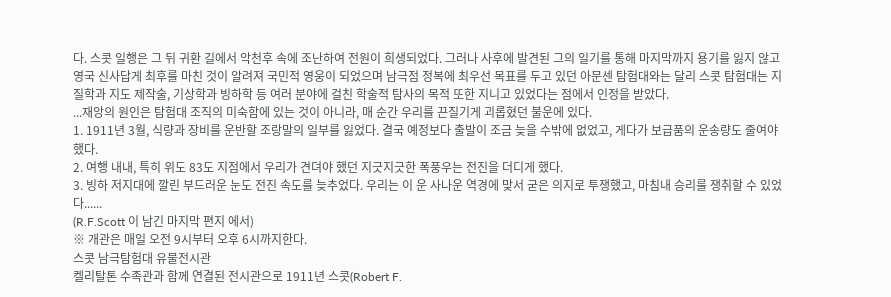다. 스콧 일행은 그 뒤 귀환 길에서 악천후 속에 조난하여 전원이 희생되었다. 그러나 사후에 발견된 그의 일기를 통해 마지막까지 용기를 잃지 않고 영국 신사답게 최후를 마친 것이 알려져 국민적 영웅이 되었으며 남극점 정복에 최우선 목표를 두고 있던 아문센 탐험대와는 달리 스콧 탐험대는 지질학과 지도 제작술, 기상학과 빙하학 등 여러 분야에 걸친 학술적 탐사의 목적 또한 지니고 있었다는 점에서 인정을 받았다.
...재앙의 원인은 탐험대 조직의 미숙함에 있는 것이 아니라, 매 순간 우리를 끈질기게 괴롭혔던 불운에 있다.
1. 1911년 3월, 식량과 장비를 운반할 조랑말의 일부를 잃었다. 결국 예정보다 출발이 조금 늦을 수밖에 없었고, 게다가 보급품의 운송량도 줄여야 했다.
2. 여행 내내, 특히 위도 83도 지점에서 우리가 견뎌야 했던 지긋지긋한 폭풍우는 전진을 더디게 했다.
3. 빙하 저지대에 깔린 부드러운 눈도 전진 속도를 늦추었다. 우리는 이 운 사나운 역경에 맞서 굳은 의지로 투쟁했고, 마침내 승리를 쟁취할 수 있었다......
(R.F.Scott 이 남긴 마지막 편지 에서)
※ 개관은 매일 오전 9시부터 오후 6시까지한다.
스콧 남극탐험대 유물전시관
켈리탈톤 수족관과 함께 연결된 전시관으로 1911년 스콧(Robert F.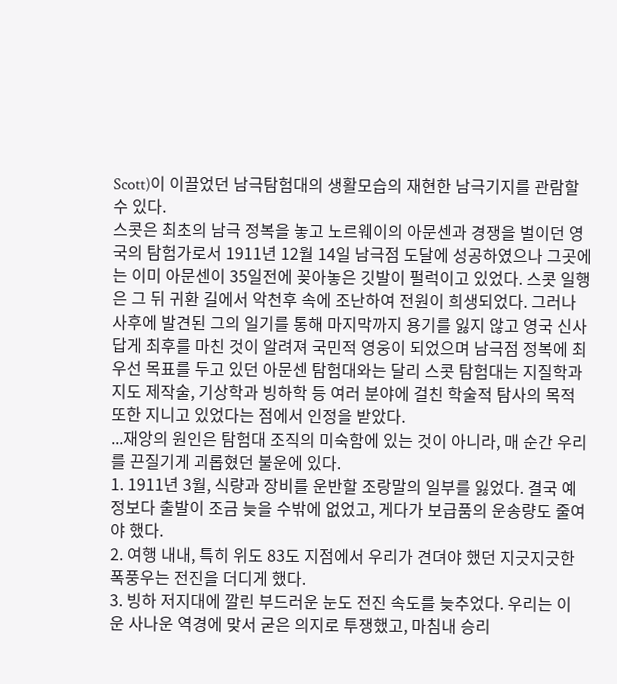Scott)이 이끌었던 남극탐험대의 생활모습의 재현한 남극기지를 관람할 수 있다.
스콧은 최초의 남극 정복을 놓고 노르웨이의 아문센과 경쟁을 벌이던 영국의 탐험가로서 1911년 12월 14일 남극점 도달에 성공하였으나 그곳에는 이미 아문센이 35일전에 꽂아놓은 깃발이 펄럭이고 있었다. 스콧 일행은 그 뒤 귀환 길에서 악천후 속에 조난하여 전원이 희생되었다. 그러나 사후에 발견된 그의 일기를 통해 마지막까지 용기를 잃지 않고 영국 신사답게 최후를 마친 것이 알려져 국민적 영웅이 되었으며 남극점 정복에 최우선 목표를 두고 있던 아문센 탐험대와는 달리 스콧 탐험대는 지질학과 지도 제작술, 기상학과 빙하학 등 여러 분야에 걸친 학술적 탐사의 목적 또한 지니고 있었다는 점에서 인정을 받았다.
...재앙의 원인은 탐험대 조직의 미숙함에 있는 것이 아니라, 매 순간 우리를 끈질기게 괴롭혔던 불운에 있다.
1. 1911년 3월, 식량과 장비를 운반할 조랑말의 일부를 잃었다. 결국 예정보다 출발이 조금 늦을 수밖에 없었고, 게다가 보급품의 운송량도 줄여야 했다.
2. 여행 내내, 특히 위도 83도 지점에서 우리가 견뎌야 했던 지긋지긋한 폭풍우는 전진을 더디게 했다.
3. 빙하 저지대에 깔린 부드러운 눈도 전진 속도를 늦추었다. 우리는 이 운 사나운 역경에 맞서 굳은 의지로 투쟁했고, 마침내 승리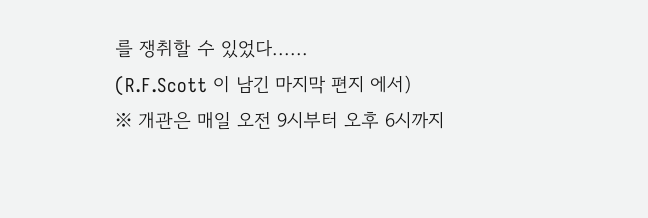를 쟁취할 수 있었다......
(R.F.Scott 이 남긴 마지막 편지 에서)
※ 개관은 매일 오전 9시부터 오후 6시까지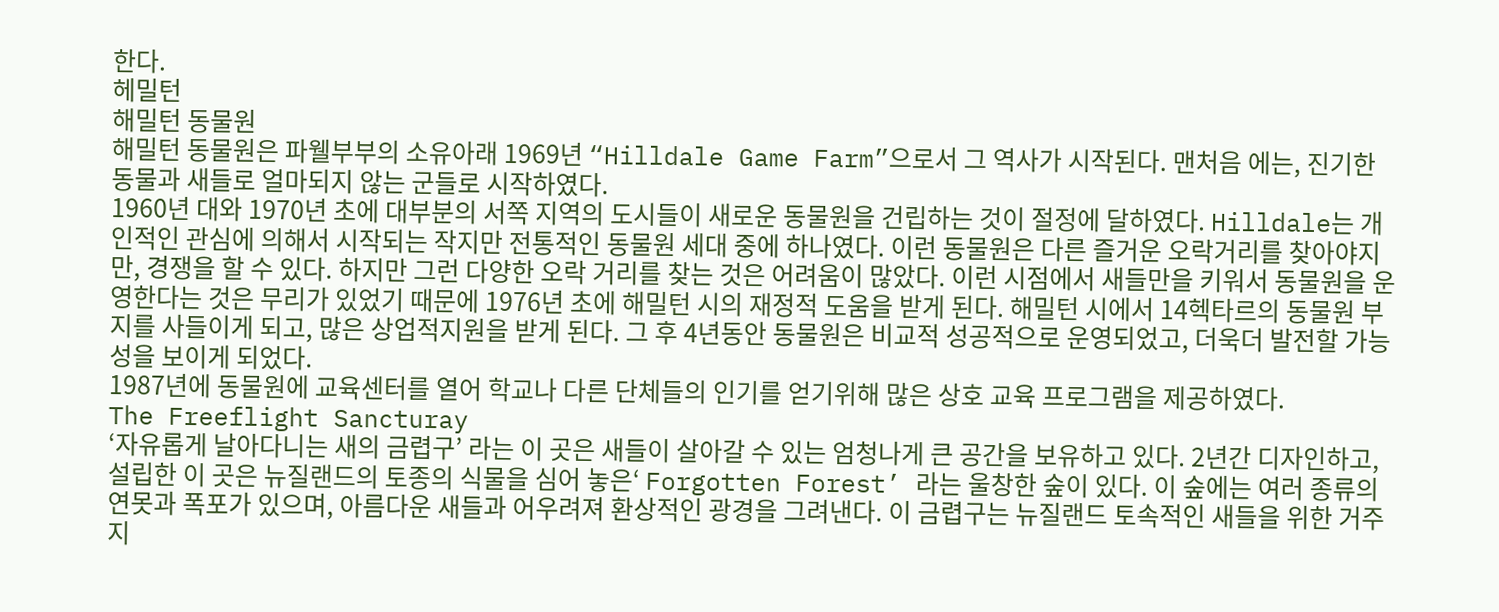한다.
헤밀턴
해밀턴 동물원
해밀턴 동물원은 파웰부부의 소유아래 1969년 “Hilldale Game Farm”으로서 그 역사가 시작된다. 맨처음 에는, 진기한 동물과 새들로 얼마되지 않는 군들로 시작하였다.
1960년 대와 1970년 초에 대부분의 서쪽 지역의 도시들이 새로운 동물원을 건립하는 것이 절정에 달하였다. Hilldale는 개인적인 관심에 의해서 시작되는 작지만 전통적인 동물원 세대 중에 하나였다. 이런 동물원은 다른 즐거운 오락거리를 찾아야지만, 경쟁을 할 수 있다. 하지만 그런 다양한 오락 거리를 찾는 것은 어려움이 많았다. 이런 시점에서 새들만을 키워서 동물원을 운영한다는 것은 무리가 있었기 때문에 1976년 초에 해밀턴 시의 재정적 도움을 받게 된다. 해밀턴 시에서 14헥타르의 동물원 부지를 사들이게 되고, 많은 상업적지원을 받게 된다. 그 후 4년동안 동물원은 비교적 성공적으로 운영되었고, 더욱더 발전할 가능성을 보이게 되었다.
1987년에 동물원에 교육센터를 열어 학교나 다른 단체들의 인기를 얻기위해 많은 상호 교육 프로그램을 제공하였다.
The Freeflight Sancturay
‘자유롭게 날아다니는 새의 금렵구’ 라는 이 곳은 새들이 살아갈 수 있는 엄청나게 큰 공간을 보유하고 있다. 2년간 디자인하고, 설립한 이 곳은 뉴질랜드의 토종의 식물을 심어 놓은‘ Forgotten Forest’ 라는 울창한 숲이 있다. 이 숲에는 여러 종류의 연못과 폭포가 있으며, 아름다운 새들과 어우려져 환상적인 광경을 그려낸다. 이 금렵구는 뉴질랜드 토속적인 새들을 위한 거주지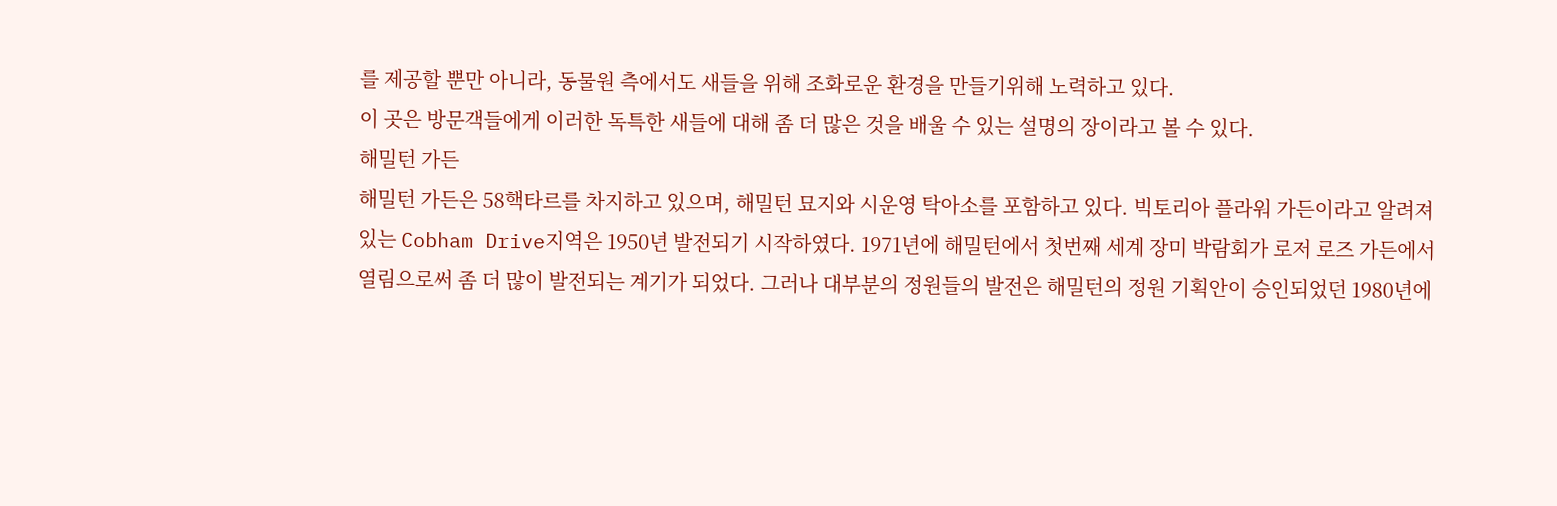를 제공할 뿐만 아니라, 동물원 측에서도 새들을 위해 조화로운 환경을 만들기위해 노력하고 있다.
이 곳은 방문객들에게 이러한 독특한 새들에 대해 좀 더 많은 것을 배울 수 있는 설명의 장이라고 볼 수 있다.
해밀턴 가든
해밀턴 가든은 58핵타르를 차지하고 있으며, 해밀턴 묘지와 시운영 탁아소를 포함하고 있다. 빅토리아 플라워 가든이라고 알려져 있는 Cobham Drive지역은 1950년 발전되기 시작하였다. 1971년에 해밀턴에서 첫번째 세계 장미 박람회가 로저 로즈 가든에서 열림으로써 좀 더 많이 발전되는 계기가 되었다. 그러나 대부분의 정원들의 발전은 해밀턴의 정원 기획안이 승인되었던 1980년에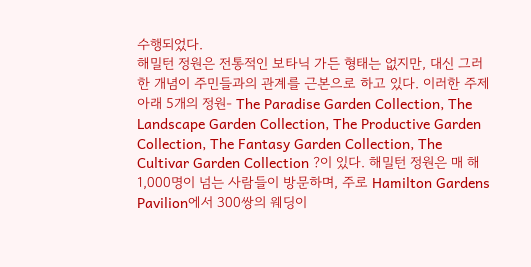수행되었다.
해밀턴 정원은 전통적인 보타닉 가든 형태는 없지만, 대신 그러한 개념이 주민들과의 관계를 근본으로 하고 있다. 이러한 주제아래 5개의 정원- The Paradise Garden Collection, The Landscape Garden Collection, The Productive Garden Collection, The Fantasy Garden Collection, The Cultivar Garden Collection ?이 있다. 해밀턴 정원은 매 해 1,000명이 넘는 사람들이 방문하며, 주로 Hamilton Gardens Pavilion에서 300쌍의 웨딩이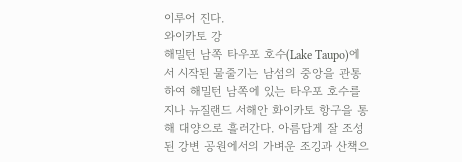이루어 진다.
와이카토 강
해밀턴 남쪽 타우포 호수(Lake Taupo)에서 시작된 물줄기는 남섬의 중앙을 관통하여 해밀턴 남쪽에 있는 타우포 호수를 지나 뉴질랜드 서해안 화이카토 항구을 통해 대양으로 흘러간다. 아름답게 잘 조성된 강변 공원에서의 가벼운 조깅과 산책으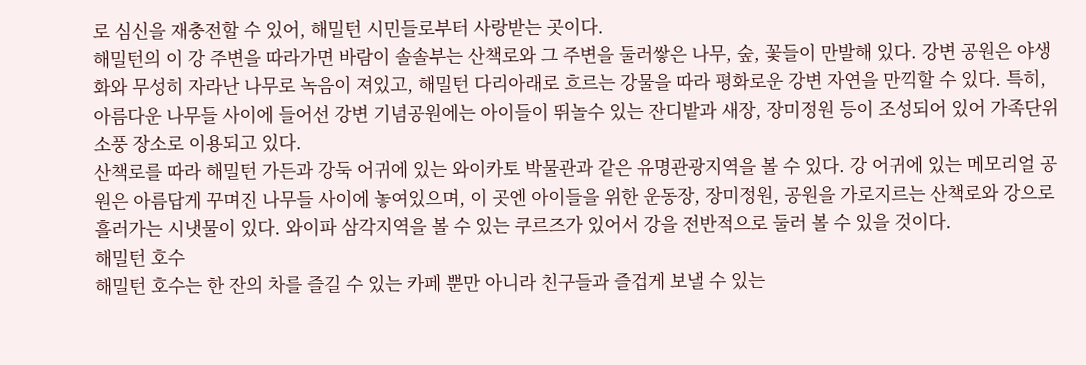로 심신을 재충전할 수 있어, 해밀턴 시민들로부터 사랑받는 곳이다.
해밀턴의 이 강 주변을 따라가면 바람이 솔솔부는 산책로와 그 주변을 둘러쌓은 나무, 숲, 꽃들이 만발해 있다. 강변 공원은 야생화와 무성히 자라난 나무로 녹음이 져있고, 해밀턴 다리아래로 흐르는 강물을 따라 평화로운 강변 자연을 만끽할 수 있다. 특히, 아름다운 나무들 사이에 들어선 강변 기념공원에는 아이들이 뛰놀수 있는 잔디밭과 새장, 장미정원 등이 조성되어 있어 가족단위 소풍 장소로 이용되고 있다.
산책로를 따라 해밀턴 가든과 강둑 어귀에 있는 와이카토 박물관과 같은 유명관광지역을 볼 수 있다. 강 어귀에 있는 메모리얼 공원은 아름답게 꾸며진 나무들 사이에 놓여있으며, 이 곳엔 아이들을 위한 운동장, 장미정원, 공원을 가로지르는 산책로와 강으로 흘러가는 시냇물이 있다. 와이파 삼각지역을 볼 수 있는 쿠르즈가 있어서 강을 전반적으로 둘러 볼 수 있을 것이다.
해밀턴 호수
해밀턴 호수는 한 잔의 차를 즐길 수 있는 카페 뿐만 아니라 친구들과 즐겁게 보낼 수 있는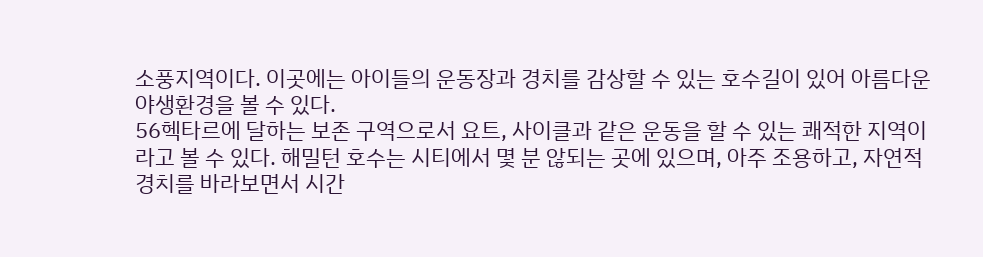소풍지역이다. 이곳에는 아이들의 운동장과 경치를 감상할 수 있는 호수길이 있어 아름다운 야생환경을 볼 수 있다.
56헥타르에 달하는 보존 구역으로서 요트, 사이클과 같은 운동을 할 수 있는 쾌적한 지역이라고 볼 수 있다. 해밀턴 호수는 시티에서 몇 분 않되는 곳에 있으며, 아주 조용하고, 자연적 경치를 바라보면서 시간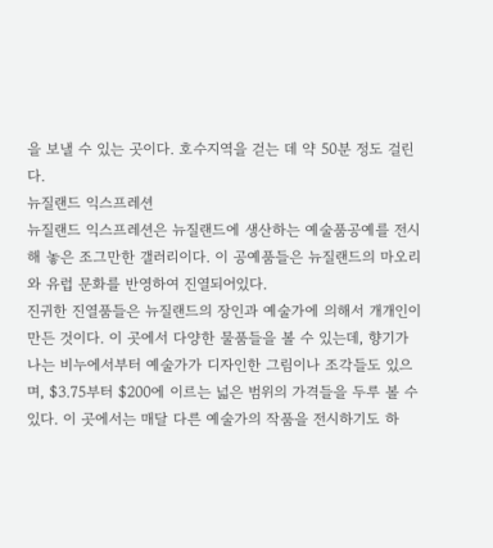을 보낼 수 있는 곳이다. 호수지역을 걷는 데 약 50분 정도 걸린다.
뉴질랜드 익스프레션
뉴질랜드 익스프레션은 뉴질랜드에 생산하는 예술품공예를 전시해 놓은 조그만한 갤러리이다. 이 공예품들은 뉴질랜드의 마오리와 유럽 문화를 반영하여 진열되어있다.
진귀한 진열품들은 뉴질랜드의 장인과 예술가에 의해서 개개인이 만든 것이다. 이 곳에서 다양한 물품들을 볼 수 있는데, 향기가 나는 비누에서부터 예술가가 디자인한 그림이나 조각들도 있으며, $3.75부터 $200에 이르는 넓은 범위의 가격들을 두루 볼 수 있다. 이 곳에서는 매달 다른 예술가의 작품을 전시하기도 하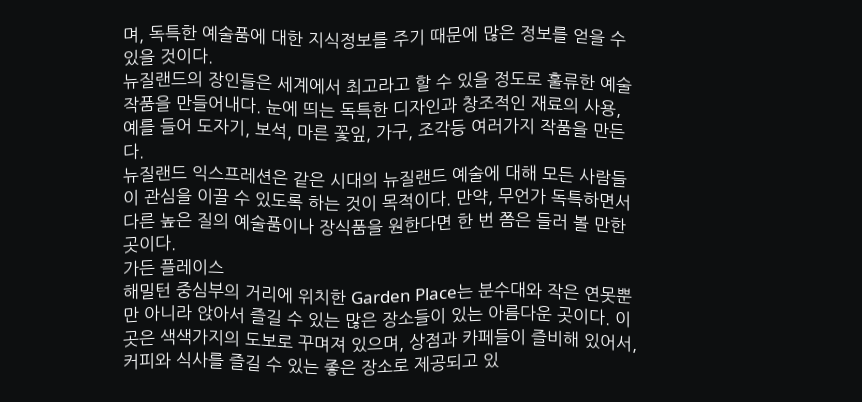며, 독특한 예술품에 대한 지식정보를 주기 때문에 많은 정보를 얻을 수 있을 것이다.
뉴질랜드의 장인들은 세계에서 최고라고 할 수 있을 정도로 훌류한 예술작품을 만들어내다. 눈에 띄는 독특한 디자인과 창조적인 재료의 사용, 예를 들어 도자기, 보석, 마른 꽃잎, 가구, 조각등 여러가지 작품을 만든다.
뉴질랜드 익스프레션은 같은 시대의 뉴질랜드 예술에 대해 모든 사람들이 관심을 이끌 수 있도록 하는 것이 목적이다. 만약, 무언가 독특하면서 다른 높은 질의 예술품이나 장식품을 원한다면 한 번 쯤은 들러 볼 만한 곳이다.
가든 플레이스
해밀턴 중심부의 거리에 위치한 Garden Place는 분수대와 작은 연못뿐만 아니라 앉아서 즐길 수 있는 많은 장소들이 있는 아름다운 곳이다. 이 곳은 색색가지의 도보로 꾸며져 있으며, 상점과 카페들이 즐비해 있어서, 커피와 식사를 즐길 수 있는 좋은 장소로 제공되고 있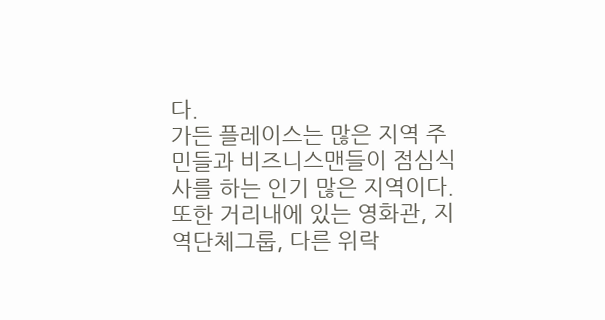다.
가든 플레이스는 많은 지역 주민들과 비즈니스맨들이 점심식사를 하는 인기 많은 지역이다. 또한 거리내에 있는 영화관, 지역단체그룹, 다른 위락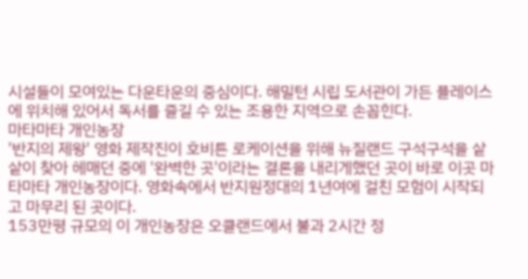시설들이 모여있는 다운타운의 중심이다. 해밀턴 시립 도서관이 가든 플레이스에 위치해 있어서 독서를 즐길 수 있는 조용한 지역으로 손꼽힌다.
마타마타 개인농장
'반지의 제왕' 영화 제작진이 호비튼 로케이션을 위해 뉴질랜드 구석구석을 샅샅이 찾아 헤매던 중에 '완벽한 곳'이라는 결론을 내리게했던 곳이 바로 이곳 마타마타 개인농장이다. 영화속에서 반지원정대의 1년여에 걸친 모험이 시작되고 마무리 된 곳이다.
153만평 규모의 이 개인농장은 오클랜드에서 불과 2시간 정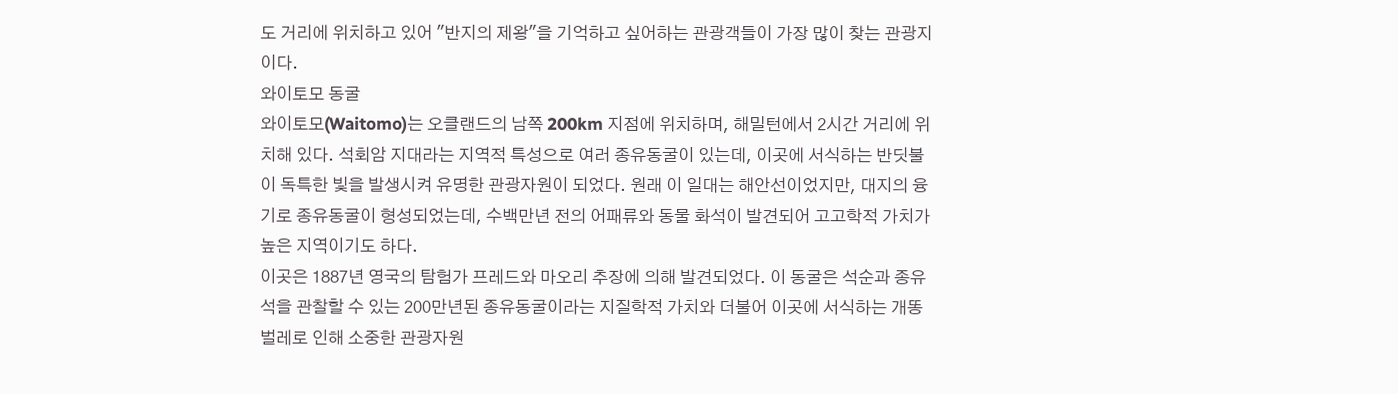도 거리에 위치하고 있어 "반지의 제왕"을 기억하고 싶어하는 관광객들이 가장 많이 찾는 관광지이다.
와이토모 동굴
와이토모(Waitomo)는 오클랜드의 남쪽 200km 지점에 위치하며, 해밀턴에서 2시간 거리에 위치해 있다. 석회암 지대라는 지역적 특성으로 여러 종유동굴이 있는데, 이곳에 서식하는 반딧불이 독특한 빛을 발생시켜 유명한 관광자원이 되었다. 원래 이 일대는 해안선이었지만, 대지의 융기로 종유동굴이 형성되었는데, 수백만년 전의 어패류와 동물 화석이 발견되어 고고학적 가치가 높은 지역이기도 하다.
이곳은 1887년 영국의 탐험가 프레드와 마오리 추장에 의해 발견되었다. 이 동굴은 석순과 종유석을 관찰할 수 있는 200만년된 종유동굴이라는 지질학적 가치와 더불어 이곳에 서식하는 개똥벌레로 인해 소중한 관광자원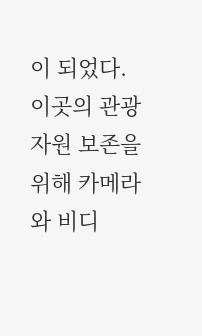이 되었다.
이곳의 관광자원 보존을 위해 카메라와 비디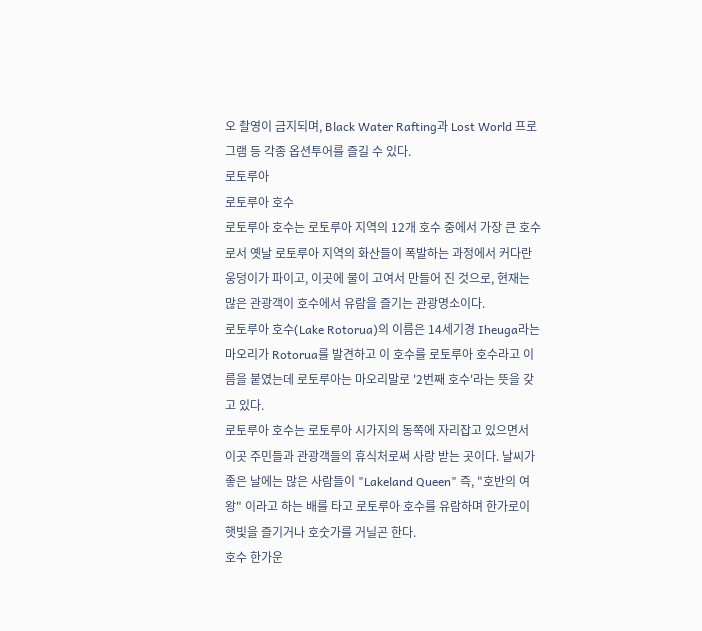오 촬영이 금지되며, Black Water Rafting과 Lost World 프로그램 등 각종 옵션투어를 즐길 수 있다.
로토루아
로토루아 호수
로토루아 호수는 로토루아 지역의 12개 호수 중에서 가장 큰 호수로서 옛날 로토루아 지역의 화산들이 폭발하는 과정에서 커다란 웅덩이가 파이고, 이곳에 물이 고여서 만들어 진 것으로, 현재는 많은 관광객이 호수에서 유람을 즐기는 관광명소이다.
로토루아 호수(Lake Rotorua)의 이름은 14세기경 Iheuga라는 마오리가 Rotorua를 발견하고 이 호수를 로토루아 호수라고 이름을 붙였는데 로토루아는 마오리말로 '2번째 호수'라는 뜻을 갖고 있다.
로토루아 호수는 로토루아 시가지의 동쪽에 자리잡고 있으면서 이곳 주민들과 관광객들의 휴식처로써 사랑 받는 곳이다. 날씨가 좋은 날에는 많은 사람들이 "Lakeland Queen" 즉, "호반의 여왕" 이라고 하는 배를 타고 로토루아 호수를 유람하며 한가로이 햇빛을 즐기거나 호숫가를 거닐곤 한다.
호수 한가운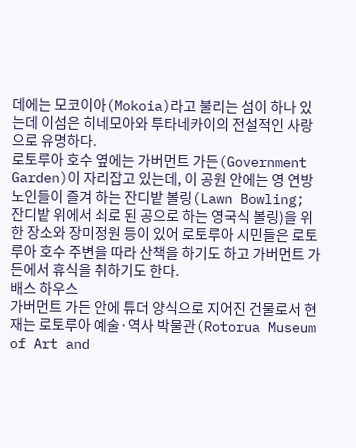데에는 모코이아(Mokoia)라고 불리는 섬이 하나 있는데 이섬은 히네모아와 투타네카이의 전설적인 사랑으로 유명하다.
로토루아 호수 옆에는 가버먼트 가든(Government Garden)이 자리잡고 있는데, 이 공원 안에는 영 연방 노인들이 즐겨 하는 잔디밭 볼링(Lawn Bowling; 잔디밭 위에서 쇠로 된 공으로 하는 영국식 볼링)을 위한 장소와 장미정원 등이 있어 로토루아 시민들은 로토루아 호수 주변을 따라 산책을 하기도 하고 가버먼트 가든에서 휴식을 취하기도 한다.
배스 하우스
가버먼트 가든 안에 튜더 양식으로 지어진 건물로서 현재는 로토루아 예술·역사 박물관(Rotorua Museum of Art and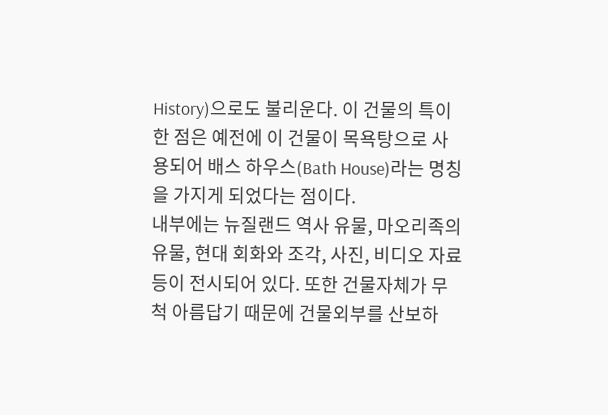History)으로도 불리운다. 이 건물의 특이한 점은 예전에 이 건물이 목욕탕으로 사용되어 배스 하우스(Bath House)라는 명칭을 가지게 되었다는 점이다.
내부에는 뉴질랜드 역사 유물, 마오리족의 유물, 현대 회화와 조각, 사진, 비디오 자료 등이 전시되어 있다. 또한 건물자체가 무척 아름답기 때문에 건물외부를 산보하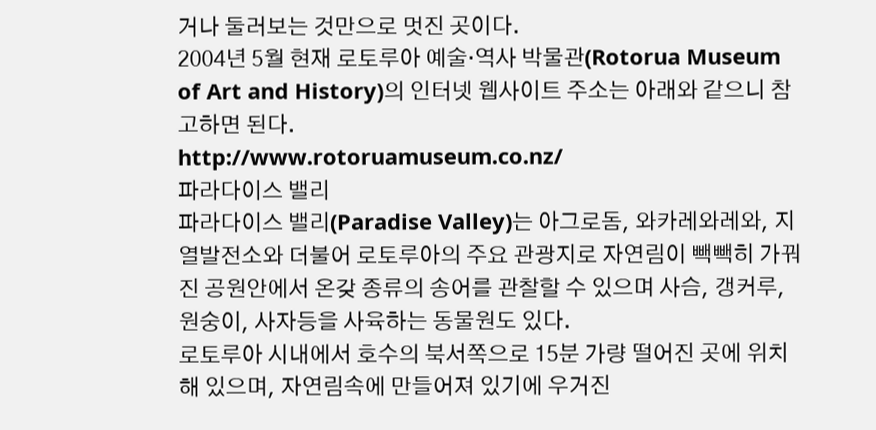거나 둘러보는 것만으로 멋진 곳이다.
2004년 5월 현재 로토루아 예술·역사 박물관(Rotorua Museum of Art and History)의 인터넷 웹사이트 주소는 아래와 같으니 참고하면 된다.
http://www.rotoruamuseum.co.nz/
파라다이스 밸리
파라다이스 밸리(Paradise Valley)는 아그로돔, 와카레와레와, 지열발전소와 더불어 로토루아의 주요 관광지로 자연림이 빽빽히 가꿔진 공원안에서 온갖 종류의 송어를 관찰할 수 있으며 사슴, 갱커루, 원숭이, 사자등을 사육하는 동물원도 있다.
로토루아 시내에서 호수의 북서쪽으로 15분 가량 떨어진 곳에 위치해 있으며, 자연림속에 만들어져 있기에 우거진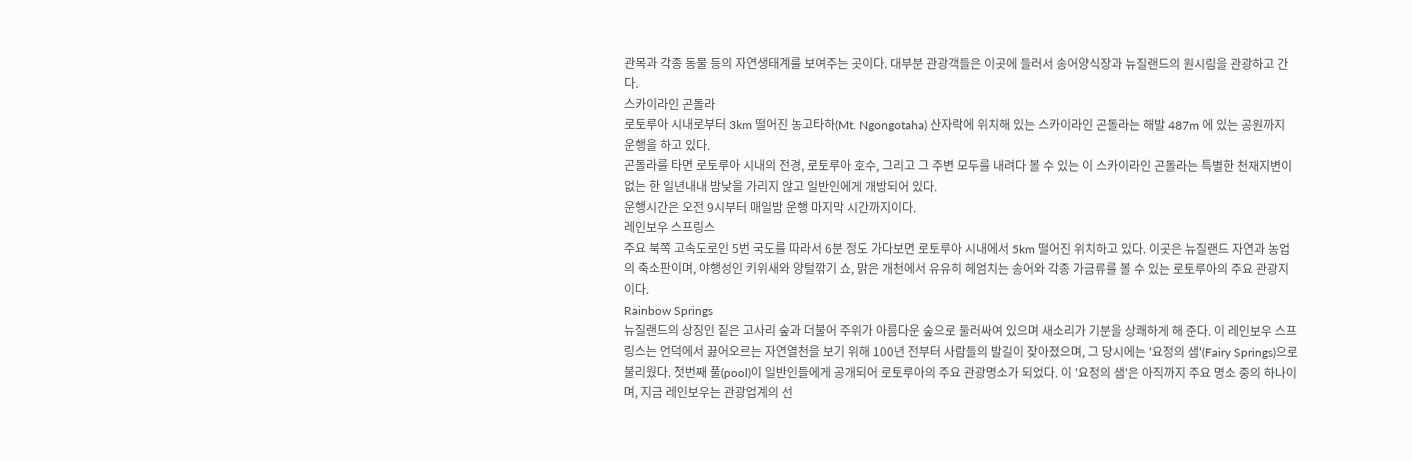관목과 각종 동물 등의 자연생태계를 보여주는 곳이다. 대부분 관광객들은 이곳에 들러서 송어양식장과 뉴질랜드의 원시림을 관광하고 간다.
스카이라인 곤돌라
로토루아 시내로부터 3km 떨어진 농고타하(Mt. Ngongotaha) 산자락에 위치해 있는 스카이라인 곤돌라는 해발 487m 에 있는 공원까지 운행을 하고 있다.
곤돌라를 타면 로토루아 시내의 전경, 로토루아 호수, 그리고 그 주변 모두를 내려다 볼 수 있는 이 스카이라인 곤돌라는 특별한 천재지변이 없는 한 일년내내 밤낮을 가리지 않고 일반인에게 개방되어 있다.
운행시간은 오전 9시부터 매일밤 운행 마지막 시간까지이다.
레인보우 스프링스
주요 북쪽 고속도로인 5번 국도를 따라서 6분 정도 가다보면 로토루아 시내에서 5km 떨어진 위치하고 있다. 이곳은 뉴질랜드 자연과 농업의 축소판이며, 야행성인 키위새와 양털깎기 쇼, 맑은 개천에서 유유히 헤엄치는 송어와 각종 가금류를 볼 수 있는 로토루아의 주요 관광지이다.
Rainbow Springs
뉴질랜드의 상징인 짙은 고사리 숲과 더불어 주위가 아름다운 숲으로 둘러싸여 있으며 새소리가 기분을 상쾌하게 해 준다. 이 레인보우 스프링스는 언덕에서 끓어오르는 자연열천을 보기 위해 100년 전부터 사람들의 발길이 잦아졌으며, 그 당시에는 '요정의 샘'(Fairy Springs)으로 불리웠다. 첫번째 풀(pool)이 일반인들에게 공개되어 로토루아의 주요 관광명소가 되었다. 이 '요정의 샘'은 아직까지 주요 명소 중의 하나이며, 지금 레인보우는 관광업계의 선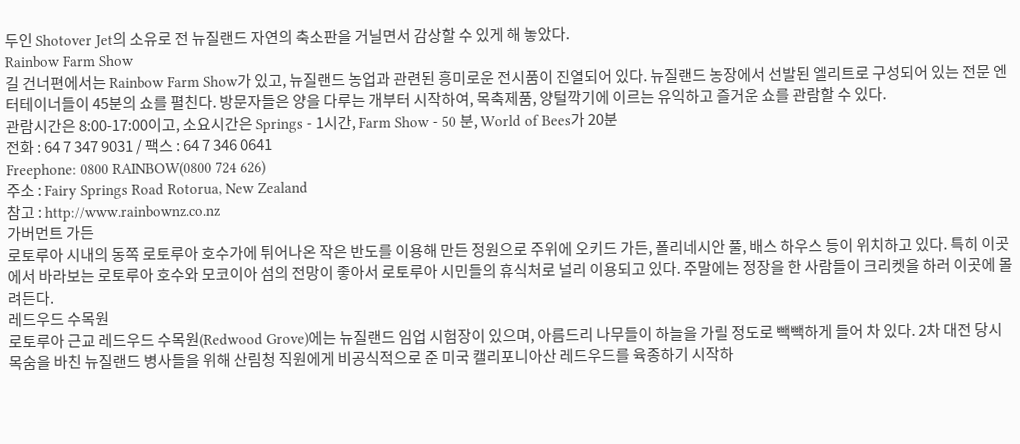두인 Shotover Jet의 소유로 전 뉴질랜드 자연의 축소판을 거닐면서 감상할 수 있게 해 놓았다.
Rainbow Farm Show
길 건너편에서는 Rainbow Farm Show가 있고, 뉴질랜드 농업과 관련된 흥미로운 전시품이 진열되어 있다. 뉴질랜드 농장에서 선발된 엘리트로 구성되어 있는 전문 엔터테이너들이 45분의 쇼를 펼친다. 방문자들은 양을 다루는 개부터 시작하여, 목축제품, 양털깍기에 이르는 유익하고 즐거운 쇼를 관람할 수 있다.
관람시간은 8:00-17:00이고, 소요시간은 Springs - 1시간, Farm Show - 50 분, World of Bees가 20분
전화 : 64 7 347 9031 / 팩스 : 64 7 346 0641
Freephone: 0800 RAINBOW(0800 724 626)
주소 : Fairy Springs Road Rotorua, New Zealand
참고 : http://www.rainbownz.co.nz
가버먼트 가든
로토루아 시내의 동쪽 로토루아 호수가에 튀어나온 작은 반도를 이용해 만든 정원으로 주위에 오키드 가든, 폴리네시안 풀, 배스 하우스 등이 위치하고 있다. 특히 이곳에서 바라보는 로토루아 호수와 모코이아 섬의 전망이 좋아서 로토루아 시민들의 휴식처로 널리 이용되고 있다. 주말에는 정장을 한 사람들이 크리켓을 하러 이곳에 몰려든다.
레드우드 수목원
로토루아 근교 레드우드 수목원(Redwood Grove)에는 뉴질랜드 임업 시험장이 있으며, 아름드리 나무들이 하늘을 가릴 정도로 빽빽하게 들어 차 있다. 2차 대전 당시 목숨을 바친 뉴질랜드 병사들을 위해 산림청 직원에게 비공식적으로 준 미국 캘리포니아산 레드우드를 육종하기 시작하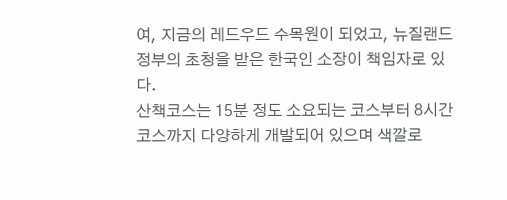여, 지금의 레드우드 수목원이 되었고, 뉴질랜드 정부의 초청을 받은 한국인 소장이 책임자로 있다.
산책코스는 15분 정도 소요되는 코스부터 8시간 코스까지 다양하게 개발되어 있으며 색깔로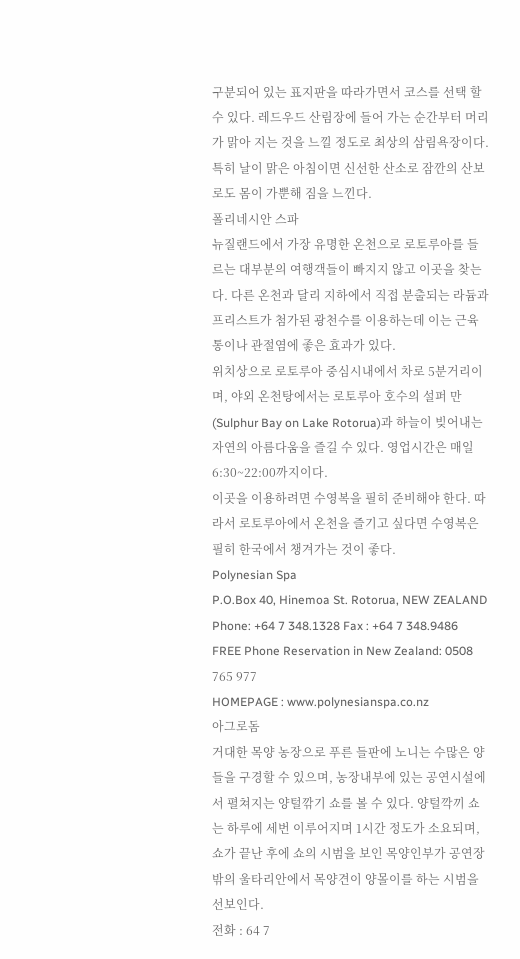구분되어 있는 표지판을 따라가면서 코스를 선택 할 수 있다. 레드우드 산림장에 들어 가는 순간부터 머리가 맑아 지는 것을 느낄 정도로 최상의 삼림욕장이다. 특히 날이 맑은 아침이면 신선한 산소로 잠깐의 산보로도 몸이 가뿐해 짐을 느낀다.
폴리네시안 스파
뉴질랜드에서 가장 유명한 온천으로 로토루아를 들르는 대부분의 여행객들이 빠지지 않고 이곳을 찾는다. 다른 온천과 달리 지하에서 직접 분출되는 라듐과 프리스트가 첨가된 광천수를 이용하는데 이는 근육통이나 관절염에 좋은 효과가 있다.
위치상으로 로토루아 중심시내에서 차로 5분거리이며, 야외 온천탕에서는 로토루아 호수의 설퍼 만(Sulphur Bay on Lake Rotorua)과 하늘이 빚어내는 자연의 아름다움을 즐길 수 있다. 영업시간은 매일 6:30~22:00까지이다.
이곳을 이용하려면 수영복을 필히 준비해야 한다. 따라서 로토루아에서 온천을 즐기고 싶다면 수영복은 필히 한국에서 챙겨가는 것이 좋다.
Polynesian Spa
P.O.Box 40, Hinemoa St. Rotorua, NEW ZEALAND
Phone: +64 7 348.1328 Fax : +64 7 348.9486
FREE Phone Reservation in New Zealand: 0508 765 977
HOMEPAGE : www.polynesianspa.co.nz
아그로돔
거대한 목양 농장으로 푸른 들판에 노니는 수많은 양들을 구경할 수 있으며, 농장내부에 있는 공연시설에서 펼쳐지는 양털깎기 쇼를 볼 수 있다. 양털깍끼 쇼는 하루에 세번 이루어지며 1시간 정도가 소요되며, 쇼가 끝난 후에 쇼의 시범을 보인 목양인부가 공연장 밖의 울타리안에서 목양견이 양몰이를 하는 시범을 선보인다.
전화 : 64 7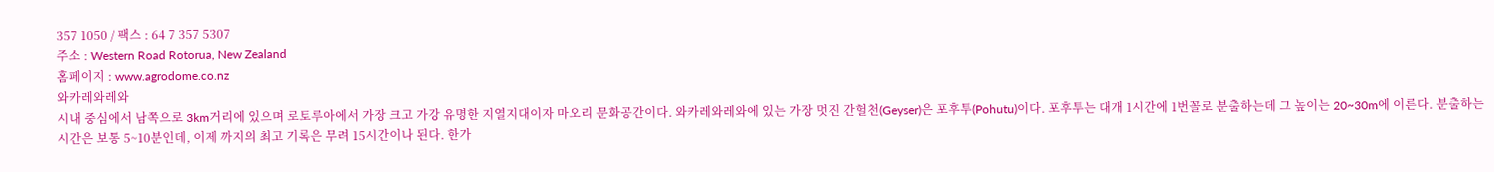357 1050 / 팩스 : 64 7 357 5307
주소 : Western Road Rotorua, New Zealand
홈페이지 : www.agrodome.co.nz
와카레와레와
시내 중심에서 남쪽으로 3km거리에 있으며 로토루아에서 가장 크고 가강 유명한 지열지대이자 마오리 문화공간이다. 와카레와레와에 있는 가장 멋진 간헐천(Geyser)은 포후투(Pohutu)이다. 포후투는 대개 1시간에 1번꼴로 분출하는데 그 높이는 20~30m에 이른다. 분출하는 시간은 보통 5~10분인데, 이제 까지의 최고 기록은 무려 15시간이나 된다. 한가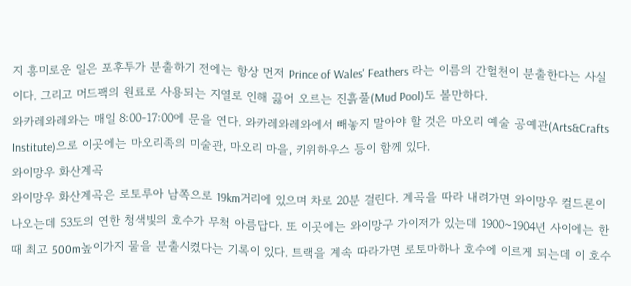지 흥미로운 일은 포후투가 분출하기 전에는 항상 먼저 Prince of Wales' Feathers 라는 이름의 간헐천이 분출한다는 사실이다. 그리고 머드팩의 원료로 사용되는 지열로 인해 끓어 오르는 진흙풀(Mud Pool)도 볼만하다.
와카레와레와는 매일 8:00-17:00에 문을 연다. 와카레와레와에서 빼놓지 말아야 할 것은 마오리 예술 공예관(Arts&Crafts Institute)으로 이곳에는 마오리족의 미술관, 마오리 마을, 키위하우스 등이 함께 있다.
와이망우 화산계곡
와이망우 화산계곡은 로토루아 남쪽으로 19km거리에 있으며 차로 20분 걸린다. 계곡을 따라 내려가면 와이망우 컬드론이 나오는데 53도의 연한 청색빛의 호수가 무척 아름답다. 또 이곳에는 와이망구 가이저가 있는데 1900~1904년 사이에는 한때 최고 500m높이가지 물을 분출시켰다는 기록이 있다. 트랙을 계속 따라가면 로토마하나 호수에 이르게 되는데 이 호수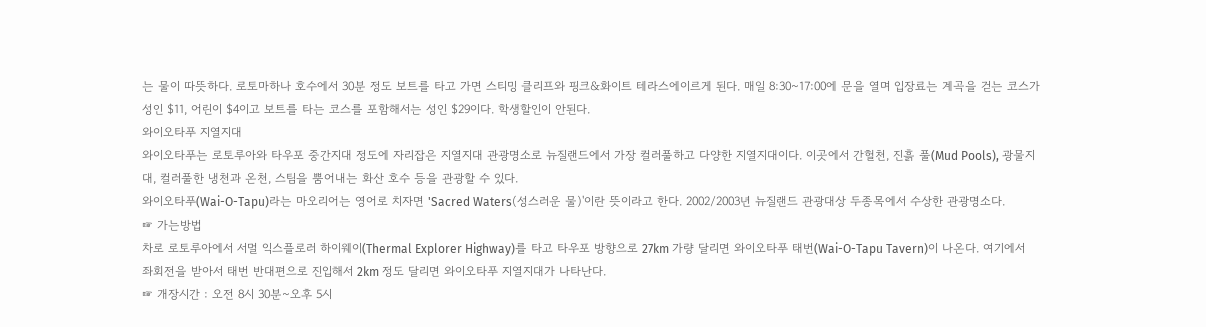는 물이 따뜻하다. 로토마하나 호수에서 30분 정도 보트를 타고 가면 스티밍 클리프와 핑크&화이트 테라스에이르게 된다. 매일 8:30~17:00에 문을 열며 입장료는 계곡을 걷는 코스가 성인 $11, 어린이 $4이고 보트를 타는 코스를 포함해서는 성인 $29이다. 학생할인이 안된다.
와이오타푸 지열지대
와이오타푸는 로토루아와 타우포 중간지대 정도에 자리잡은 지열지대 관광명소로 뉴질랜드에서 가장 컬러풀하고 다양한 지열지대이다. 이곳에서 간헐천, 진흙 풀(Mud Pools), 광물지대, 컬러풀한 냉천과 온천, 스팀을 뿜어내는 화산 호수 등을 관광할 수 있다.
와이오타푸(Wai-O-Tapu)라는 마오리어는 영어로 치자면 'Sacred Waters(성스러운 물)'이란 뜻이라고 한다. 2002/2003년 뉴질랜드 관광대상 두종목에서 수상한 관광명소다.
☞ 가는방법
차로 로토루아에서 서멀 익스플로러 하이웨이(Thermal Explorer Highway)를 타고 타우포 방향으로 27km 가량 달리면 와이오타푸 태번(Wai-O-Tapu Tavern)이 나온다. 여기에서 좌회전을 받아서 태번 반대편으로 진입해서 2km 정도 달리면 와이오타푸 지열지대가 나타난다.
☞ 개장시간 : 오전 8시 30분~오후 5시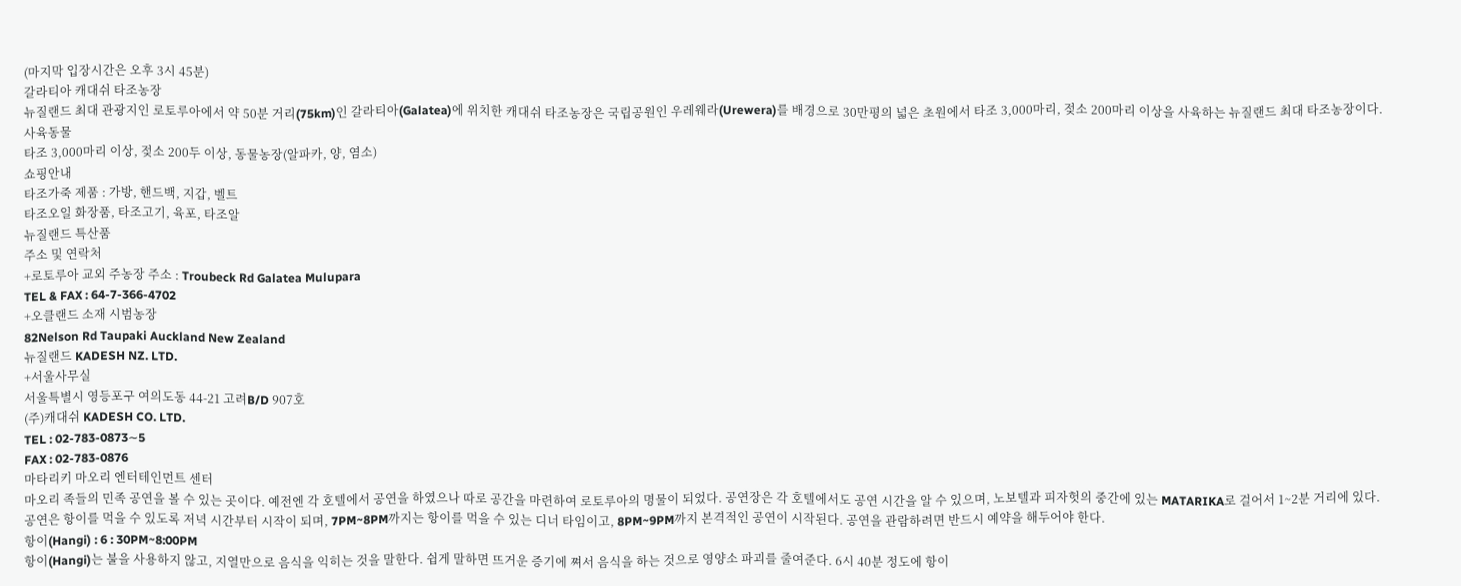(마지막 입장시간은 오후 3시 45분)
갈라티아 캐대쉬 타조농장
뉴질랜드 최대 관광지인 로토루아에서 약 50분 거리(75km)인 갈라티아(Galatea)에 위치한 캐대쉬 타조농장은 국립공원인 우레웨라(Urewera)를 배경으로 30만평의 넓은 초원에서 타조 3,000마리, 젖소 200마리 이상을 사육하는 뉴질랜드 최대 타조농장이다.
사육동물
타조 3,000마리 이상, 젖소 200두 이상, 동물농장(알파카, 양, 염소)
쇼핑안내
타조가죽 제품 : 가방, 핸드백, 지갑, 벨트
타조오일 화장품, 타조고기, 육포, 타조알
뉴질랜드 특산품
주소 및 연락처
+로토루아 교외 주농장 주소 : Troubeck Rd Galatea Mulupara
TEL & FAX : 64-7-366-4702
+오클랜드 소재 시범농장
82Nelson Rd Taupaki Auckland New Zealand
뉴질랜드 KADESH NZ. LTD.
+서울사무실
서울특별시 영등포구 여의도동 44-21 고려B/D 907호
(주)캐대쉬 KADESH CO. LTD.
TEL : 02-783-0873∼5
FAX : 02-783-0876
마타리키 마오리 엔터테인먼트 센터
마오리 족들의 민족 공연을 볼 수 있는 곳이다. 예전엔 각 호텔에서 공연을 하였으나 따로 공간을 마련하여 로토루아의 명물이 되었다. 공연장은 각 호텔에서도 공연 시간을 알 수 있으며, 노보텔과 피자헛의 중간에 있는 MATARIKA로 걸어서 1~2분 거리에 있다.
공연은 항이를 먹을 수 있도록 저녁 시간부터 시작이 되며, 7PM~8PM까지는 항이를 먹을 수 있는 디너 타임이고, 8PM~9PM까지 본격적인 공연이 시작된다. 공연을 관람하려면 반드시 예약을 해두어야 한다.
항이(Hangi) : 6 : 30PM~8:00PM
항이(Hangi)는 불을 사용하지 않고, 지열만으로 음식을 익히는 것을 말한다. 쉽게 말하면 뜨거운 증기에 쪄서 음식을 하는 것으로 영양소 파괴를 줄여준다. 6시 40분 정도에 항이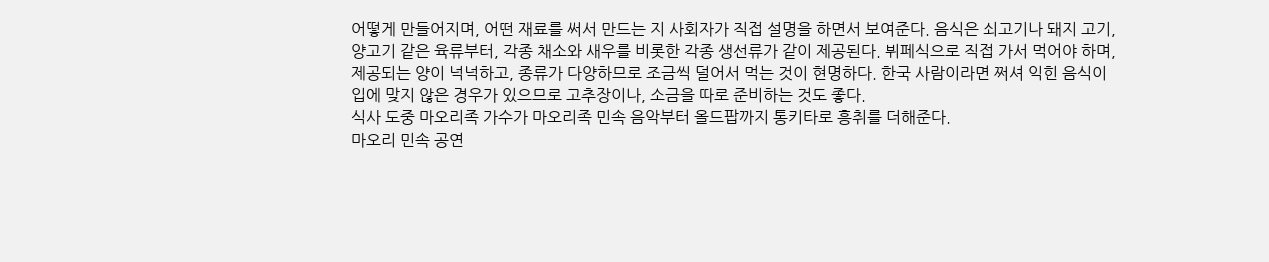어떻게 만들어지며, 어떤 재료를 써서 만드는 지 사회자가 직접 설명을 하면서 보여준다. 음식은 쇠고기나 돼지 고기, 양고기 같은 육류부터, 각종 채소와 새우를 비롯한 각종 생선류가 같이 제공된다. 뷔페식으로 직접 가서 먹어야 하며, 제공되는 양이 넉넉하고, 종류가 다양하므로 조금씩 덜어서 먹는 것이 현명하다. 한국 사람이라면 쩌셔 익힌 음식이 입에 맞지 않은 경우가 있으므로 고추장이나, 소금을 따로 준비하는 것도 좋다.
식사 도중 마오리족 가수가 마오리족 민속 음악부터 올드팝까지 통키타로 흥취를 더해준다.
마오리 민속 공연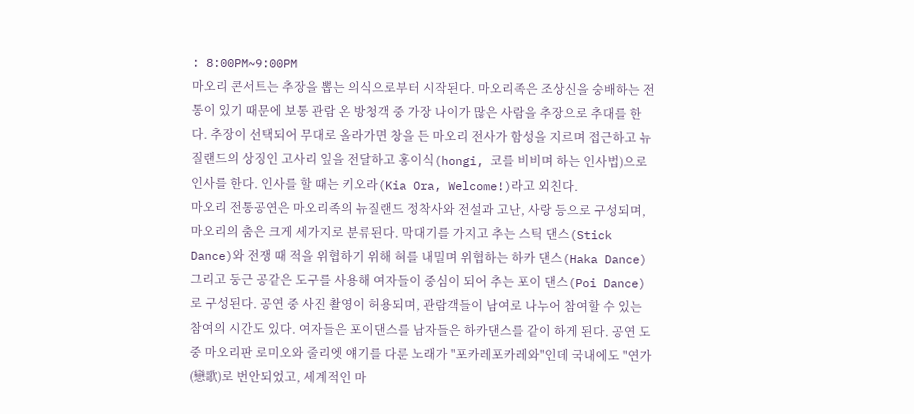: 8:00PM~9:00PM
마오리 콘서트는 추장을 뽑는 의식으로부터 시작된다. 마오리족은 조상신을 숭배하는 전통이 있기 때문에 보통 관람 온 방청객 중 가장 나이가 많은 사람을 추장으로 추대를 한다. 추장이 선택되어 무대로 올라가면 창을 든 마오리 전사가 함성을 지르며 접근하고 뉴질랜드의 상징인 고사리 잎을 전달하고 홍이식(hongi, 코를 비비며 하는 인사법)으로 인사를 한다. 인사를 할 때는 키오라(Kia Ora, Welcome!)라고 외친다.
마오리 전통공연은 마오리족의 뉴질랜드 정착사와 전설과 고난, 사랑 등으로 구성되며, 마오리의 춤은 크게 세가지로 분류된다. 막대기를 가지고 추는 스틱 댄스(Stick Dance)와 전쟁 때 적을 위협하기 위해 혀를 내밀며 위협하는 하카 댄스(Haka Dance) 그리고 둥근 공같은 도구를 사용해 여자들이 중심이 되어 추는 포이 댄스(Poi Dance)로 구성된다. 공연 중 사진 촬영이 허용되며, 관람객들이 남여로 나누어 참여할 수 있는 참여의 시간도 있다. 여자들은 포이댄스를 남자들은 하카댄스를 같이 하게 된다. 공연 도중 마오리판 로미오와 줄리엣 얘기를 다룬 노래가 "포카레포카레와"인데 국내에도 "연가(戀歌)로 번안되었고, 세계적인 마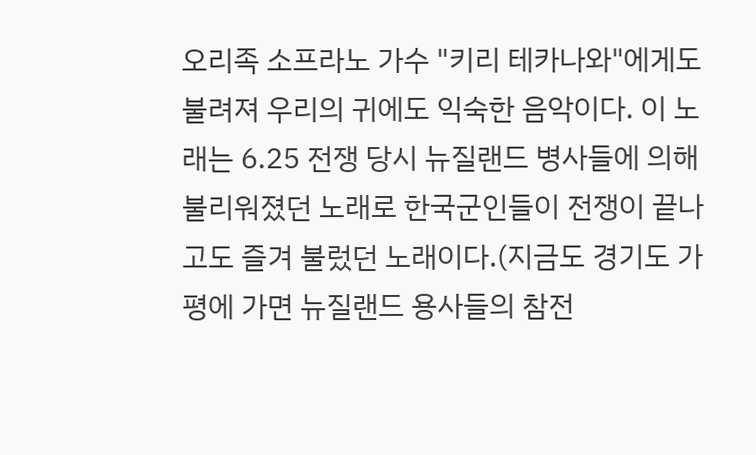오리족 소프라노 가수 "키리 테카나와"에게도 불려져 우리의 귀에도 익숙한 음악이다. 이 노래는 6.25 전쟁 당시 뉴질랜드 병사들에 의해 불리워졌던 노래로 한국군인들이 전쟁이 끝나고도 즐겨 불렀던 노래이다.(지금도 경기도 가평에 가면 뉴질랜드 용사들의 참전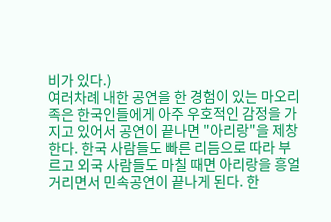비가 있다.)
여러차례 내한 공연을 한 경험이 있는 마오리족은 한국인들에게 아주 우호적인 감정을 가지고 있어서 공연이 끝나면 "아리랑"을 제창한다. 한국 사람들도 빠른 리듬으로 따라 부르고 외국 사람들도 마칠 때면 아리랑을 흥얼거리면서 민속공연이 끝나게 된다. 한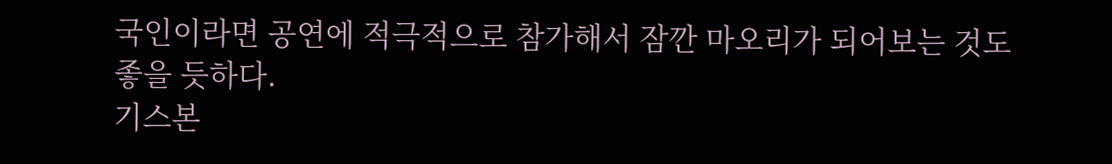국인이라면 공연에 적극적으로 참가해서 잠깐 마오리가 되어보는 것도 좋을 듯하다.
기스본